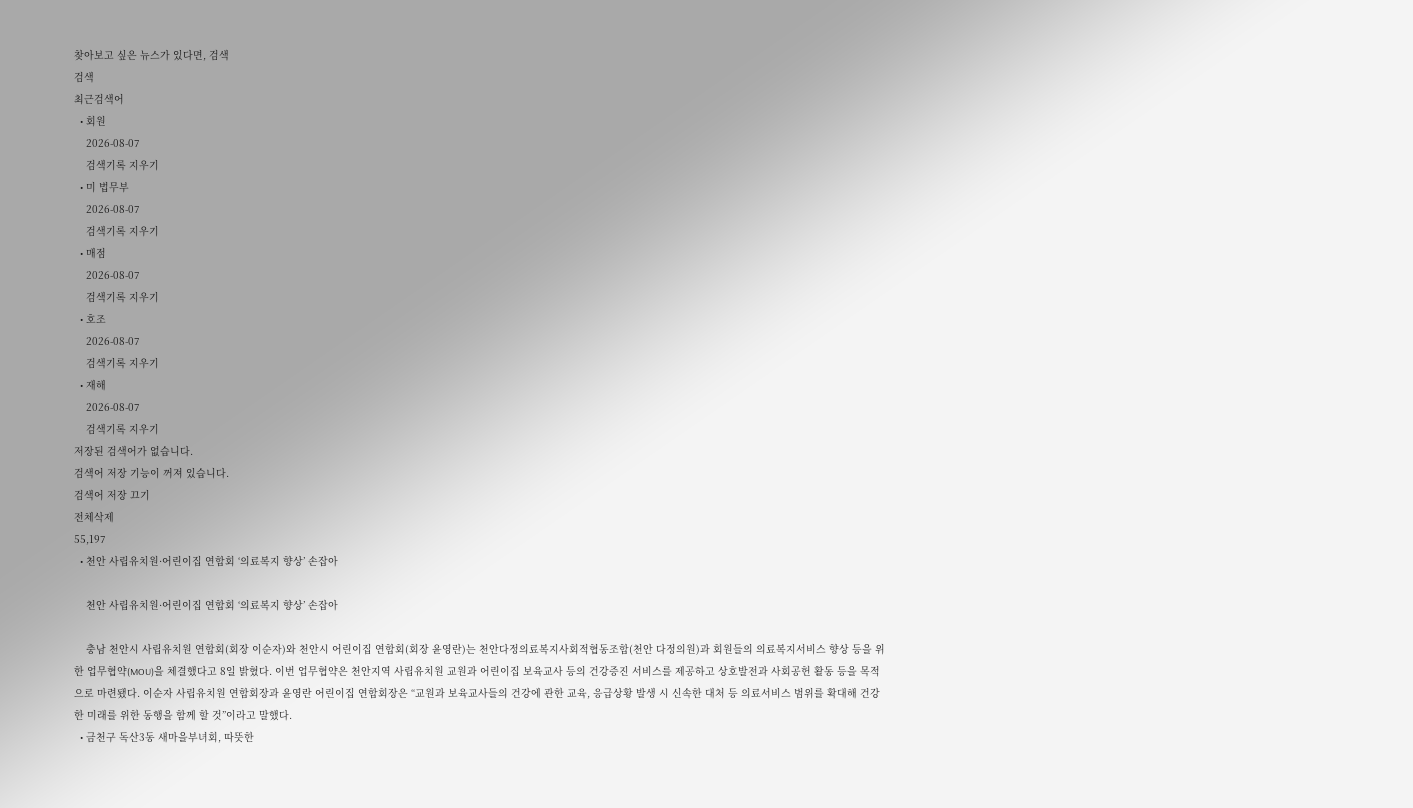찾아보고 싶은 뉴스가 있다면, 검색
검색
최근검색어
  • 회원
    2026-08-07
    검색기록 지우기
  • 미 법무부
    2026-08-07
    검색기록 지우기
  • 매점
    2026-08-07
    검색기록 지우기
  • 호조
    2026-08-07
    검색기록 지우기
  • 재해
    2026-08-07
    검색기록 지우기
저장된 검색어가 없습니다.
검색어 저장 기능이 꺼져 있습니다.
검색어 저장 끄기
전체삭제
55,197
  • 천안 사립유치원·어린이집 연합회 ‘의료복지 향상’ 손잡아

    천안 사립유치원·어린이집 연합회 ‘의료복지 향상’ 손잡아

    충남 천안시 사립유치원 연합회(회장 이순자)와 천안시 어린이집 연합회(회장 윤영란)는 천안다정의료복지사회적협동조합(천안 다정의원)과 회원들의 의료복지서비스 향상 등을 위한 업무협약(MOU)을 체결했다고 8일 밝혔다. 이번 업무협약은 천안지역 사립유치원 교원과 어린이집 보육교사 등의 건강증진 서비스를 제공하고 상호발전과 사회공헌 활동 등을 목적으로 마련됐다. 이순자 사립유치원 연합회장과 윤영란 어린이집 연합회장은 “교원과 보육교사들의 건강에 관한 교육, 응급상황 발생 시 신속한 대처 등 의료서비스 범위를 확대해 건강한 미래를 위한 동행을 함께 할 것”이라고 말했다.
  • 금천구 독산3동 새마을부녀회, 따뜻한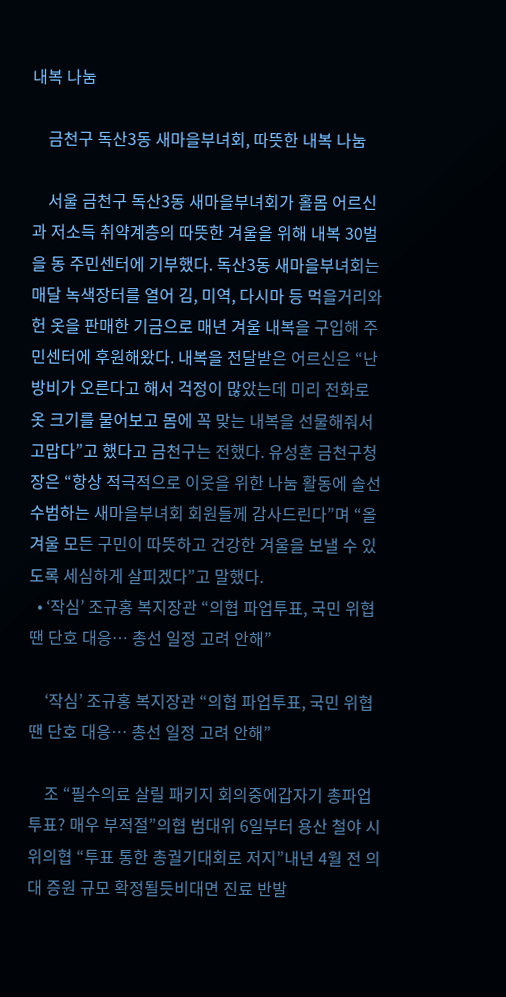내복 나눔

    금천구 독산3동 새마을부녀회, 따뜻한 내복 나눔

    서울 금천구 독산3동 새마을부녀회가 홀몸 어르신과 저소득 취약계층의 따뜻한 겨울을 위해 내복 30벌을 동 주민센터에 기부했다. 독산3동 새마을부녀회는 매달 녹색장터를 열어 김, 미역, 다시마 등 먹을거리와 헌 옷을 판매한 기금으로 매년 겨울 내복을 구입해 주민센터에 후원해왔다. 내복을 전달받은 어르신은 “난방비가 오른다고 해서 걱정이 많았는데 미리 전화로 옷 크기를 물어보고 몸에 꼭 맞는 내복을 선물해줘서 고맙다”고 했다고 금천구는 전했다. 유성훈 금천구청장은 “항상 적극적으로 이웃을 위한 나눔 활동에 솔선수범하는 새마을부녀회 회원들께 감사드린다”며 “올겨울 모든 구민이 따뜻하고 건강한 겨울을 보낼 수 있도록 세심하게 살피겠다”고 말했다.
  • ‘작심’ 조규홍 복지장관 “의협 파업투표, 국민 위협 땐 단호 대응… 총선 일정 고려 안해”

    ‘작심’ 조규홍 복지장관 “의협 파업투표, 국민 위협 땐 단호 대응… 총선 일정 고려 안해”

    조 “필수의료 살릴 패키지 회의중에갑자기 총파업 투표? 매우 부적절”의협 범대위 6일부터 용산 철야 시위의협 “투표 통한 총궐기대회로 저지”내년 4월 전 의대 증원 규모 확정될듯비대면 진료 반발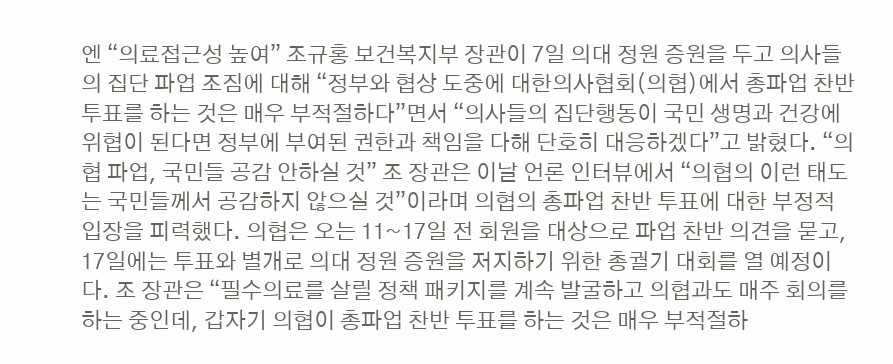엔 “의료접근성 높여” 조규홍 보건복지부 장관이 7일 의대 정원 증원을 두고 의사들의 집단 파업 조짐에 대해 “정부와 협상 도중에 대한의사협회(의협)에서 총파업 찬반 투표를 하는 것은 매우 부적절하다”면서 “의사들의 집단행동이 국민 생명과 건강에 위협이 된다면 정부에 부여된 권한과 책임을 다해 단호히 대응하겠다”고 밝혔다. “의협 파업, 국민들 공감 안하실 것” 조 장관은 이날 언론 인터뷰에서 “의협의 이런 태도는 국민들께서 공감하지 않으실 것”이라며 의협의 총파업 찬반 투표에 대한 부정적 입장을 피력했다. 의협은 오는 11~17일 전 회원을 대상으로 파업 찬반 의견을 묻고, 17일에는 투표와 별개로 의대 정원 증원을 저지하기 위한 총궐기 대회를 열 예정이다. 조 장관은 “필수의료를 살릴 정책 패키지를 계속 발굴하고 의협과도 매주 회의를 하는 중인데, 갑자기 의협이 총파업 찬반 투표를 하는 것은 매우 부적절하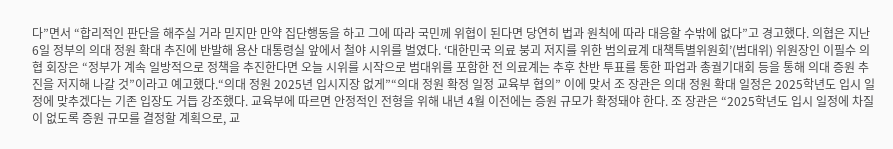다”면서 “합리적인 판단을 해주실 거라 믿지만 만약 집단행동을 하고 그에 따라 국민께 위협이 된다면 당연히 법과 원칙에 따라 대응할 수밖에 없다”고 경고했다. 의협은 지난 6일 정부의 의대 정원 확대 추진에 반발해 용산 대통령실 앞에서 철야 시위를 벌였다. ‘대한민국 의료 붕괴 저지를 위한 범의료계 대책특별위원회’(범대위) 위원장인 이필수 의협 회장은 “정부가 계속 일방적으로 정책을 추진한다면 오늘 시위를 시작으로 범대위를 포함한 전 의료계는 추후 찬반 투표를 통한 파업과 총궐기대회 등을 통해 의대 증원 추진을 저지해 나갈 것”이라고 예고했다.“의대 정원 2025년 입시지장 없게”“의대 정원 확정 일정 교육부 협의” 이에 맞서 조 장관은 의대 정원 확대 일정은 2025학년도 입시 일정에 맞추겠다는 기존 입장도 거듭 강조했다. 교육부에 따르면 안정적인 전형을 위해 내년 4월 이전에는 증원 규모가 확정돼야 한다. 조 장관은 “2025학년도 입시 일정에 차질이 없도록 증원 규모를 결정할 계획으로, 교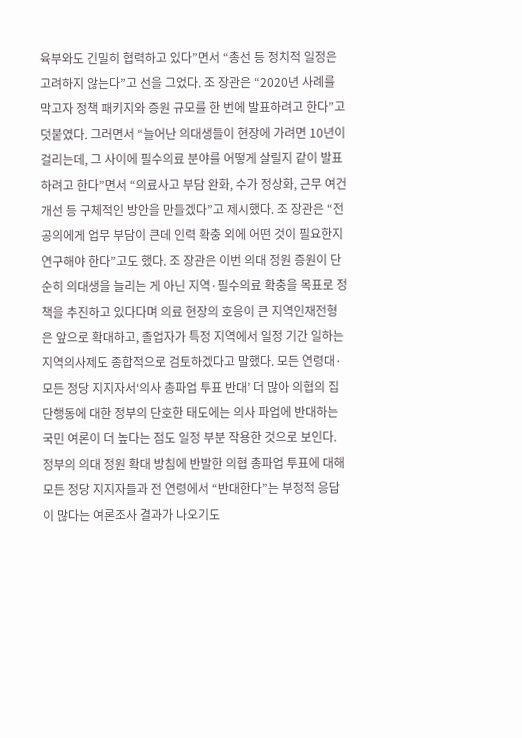육부와도 긴밀히 협력하고 있다”면서 “총선 등 정치적 일정은 고려하지 않는다”고 선을 그었다. 조 장관은 “2020년 사례를 막고자 정책 패키지와 증원 규모를 한 번에 발표하려고 한다”고 덧붙였다. 그러면서 “늘어난 의대생들이 현장에 가려면 10년이 걸리는데, 그 사이에 필수의료 분야를 어떻게 살릴지 같이 발표하려고 한다”면서 “의료사고 부담 완화, 수가 정상화, 근무 여건 개선 등 구체적인 방안을 만들겠다”고 제시했다. 조 장관은 “전공의에게 업무 부담이 큰데 인력 확충 외에 어떤 것이 필요한지 연구해야 한다”고도 했다. 조 장관은 이번 의대 정원 증원이 단순히 의대생을 늘리는 게 아닌 지역·필수의료 확충을 목표로 정책을 추진하고 있다다며 의료 현장의 호응이 큰 지역인재전형은 앞으로 확대하고, 졸업자가 특정 지역에서 일정 기간 일하는 지역의사제도 종합적으로 검토하겠다고 말했다. 모든 연령대·모든 정당 지지자서‘의사 총파업 투표 반대’ 더 많아 의협의 집단행동에 대한 정부의 단호한 태도에는 의사 파업에 반대하는 국민 여론이 더 높다는 점도 일정 부분 작용한 것으로 보인다. 정부의 의대 정원 확대 방침에 반발한 의협 총파업 투표에 대해 모든 정당 지지자들과 전 연령에서 “반대한다”는 부정적 응답이 많다는 여론조사 결과가 나오기도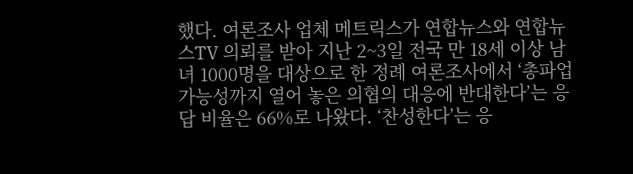했다. 여론조사 업체 메트릭스가 연합뉴스와 연합뉴스TV 의뢰를 받아 지난 2~3일 전국 만 18세 이상 남녀 1000명을 대상으로 한 정례 여론조사에서 ‘총파업 가능성까지 열어 놓은 의협의 대응에 반대한다’는 응답 비율은 66%로 나왔다. ‘찬성한다’는 응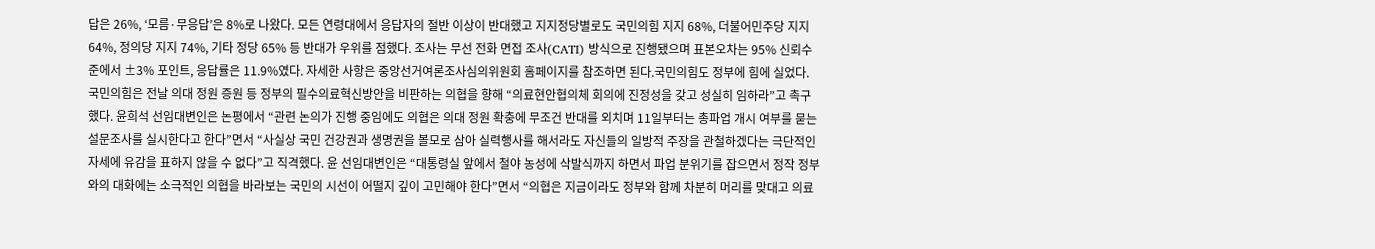답은 26%, ‘모름·무응답’은 8%로 나왔다. 모든 연령대에서 응답자의 절반 이상이 반대했고 지지정당별로도 국민의힘 지지 68%, 더불어민주당 지지 64%, 정의당 지지 74%, 기타 정당 65% 등 반대가 우위를 점했다. 조사는 무선 전화 면접 조사(CATI) 방식으로 진행됐으며 표본오차는 95% 신뢰수준에서 ±3% 포인트, 응답률은 11.9%였다. 자세한 사항은 중앙선거여론조사심의위원회 홈페이지를 참조하면 된다.국민의힘도 정부에 힘에 실었다. 국민의힘은 전날 의대 정원 증원 등 정부의 필수의료혁신방안을 비판하는 의협을 향해 “의료현안협의체 회의에 진정성을 갖고 성실히 임하라”고 촉구했다. 윤희석 선임대변인은 논평에서 “관련 논의가 진행 중임에도 의협은 의대 정원 확충에 무조건 반대를 외치며 11일부터는 총파업 개시 여부를 묻는 설문조사를 실시한다고 한다”면서 “사실상 국민 건강권과 생명권을 볼모로 삼아 실력행사를 해서라도 자신들의 일방적 주장을 관철하겠다는 극단적인 자세에 유감을 표하지 않을 수 없다”고 직격했다. 윤 선임대변인은 “대통령실 앞에서 철야 농성에 삭발식까지 하면서 파업 분위기를 잡으면서 정작 정부와의 대화에는 소극적인 의협을 바라보는 국민의 시선이 어떨지 깊이 고민해야 한다”면서 “의협은 지금이라도 정부와 함께 차분히 머리를 맞대고 의료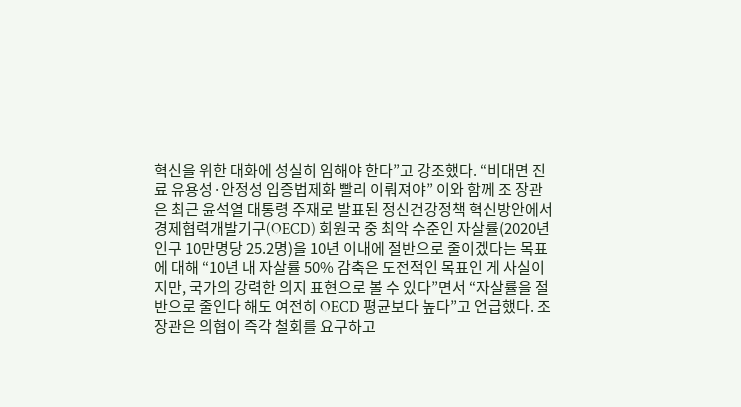혁신을 위한 대화에 성실히 임해야 한다”고 강조했다. “비대면 진료 유용성·안정성 입증법제화 빨리 이뤄져야” 이와 함께 조 장관은 최근 윤석열 대통령 주재로 발표된 정신건강정책 혁신방안에서 경제협력개발기구(OECD) 회원국 중 최악 수준인 자살률(2020년 인구 10만명당 25.2명)을 10년 이내에 절반으로 줄이겠다는 목표에 대해 “10년 내 자살률 50% 감축은 도전적인 목표인 게 사실이지만, 국가의 강력한 의지 표현으로 볼 수 있다”면서 “자살률을 절반으로 줄인다 해도 여전히 OECD 평균보다 높다”고 언급했다. 조 장관은 의협이 즉각 철회를 요구하고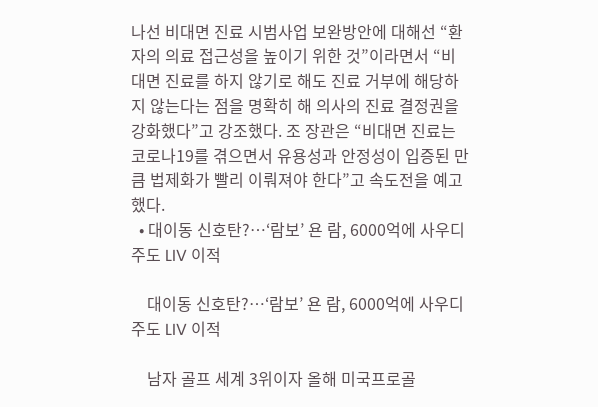나선 비대면 진료 시범사업 보완방안에 대해선 “환자의 의료 접근성을 높이기 위한 것”이라면서 “비대면 진료를 하지 않기로 해도 진료 거부에 해당하지 않는다는 점을 명확히 해 의사의 진료 결정권을 강화했다”고 강조했다. 조 장관은 “비대면 진료는 코로나19를 겪으면서 유용성과 안정성이 입증된 만큼 법제화가 빨리 이뤄져야 한다”고 속도전을 예고했다.
  • 대이동 신호탄?…‘람보’ 욘 람, 6000억에 사우디 주도 LIV 이적

    대이동 신호탄?…‘람보’ 욘 람, 6000억에 사우디 주도 LIV 이적

    남자 골프 세계 3위이자 올해 미국프로골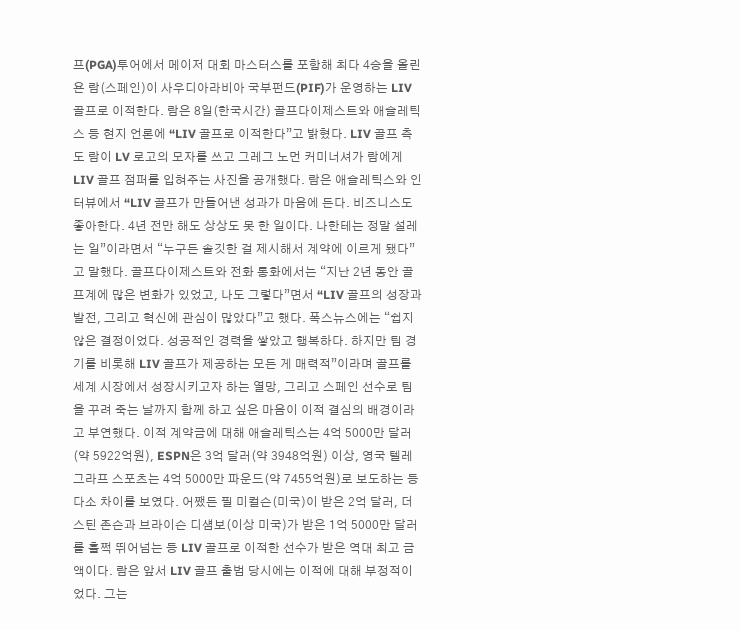프(PGA)투어에서 메이저 대회 마스터스를 포함해 최다 4승을 올린 욘 람(스페인)이 사우디아라비아 국부펀드(PIF)가 운영하는 LIV 골프로 이적한다. 람은 8일(한국시간) 골프다이제스트와 애슬레틱스 등 현지 언론에 “LIV 골프로 이적한다”고 밝혔다. LIV 골프 측도 람이 LV 로고의 모자를 쓰고 그레그 노먼 커미너셔가 람에게 LIV 골프 점퍼를 입혀주는 사진을 공개했다. 람은 애슬레틱스와 인터뷰에서 “LIV 골프가 만들어낸 성과가 마음에 든다. 비즈니스도 좋아한다. 4년 전만 해도 상상도 못 한 일이다. 나한테는 정말 설레는 일”이라면서 “누구든 솔깃한 걸 제시해서 계약에 이르게 됐다”고 말했다. 골프다이제스트와 전화 통화에서는 “지난 2년 동안 골프계에 많은 변화가 있었고, 나도 그렇다”면서 “LIV 골프의 성장과 발전, 그리고 혁신에 관심이 많았다”고 했다. 폭스뉴스에는 “쉽지 않은 결정이었다. 성공적인 경력을 쌓았고 행복하다. 하지만 팀 경기를 비롯해 LIV 골프가 제공하는 모든 게 매력적”이라며 골프를 세계 시장에서 성장시키고자 하는 열망, 그리고 스페인 선수로 팀을 꾸려 죽는 날까지 함께 하고 싶은 마음이 이적 결심의 배경이라고 부연했다. 이적 계약금에 대해 애슬레틱스는 4억 5000만 달러(약 5922억원), ESPN은 3억 달러(약 3948억원) 이상, 영국 텔레그라프 스포츠는 4억 5000만 파운드(약 7455억원)로 보도하는 등 다소 차이를 보였다. 어쨌든 필 미컬슨(미국)이 받은 2억 달러, 더스틴 존슨과 브라이슨 디섐보(이상 미국)가 받은 1억 5000만 달러를 훌쩍 뛰어넘는 등 LIV 골프로 이적한 선수가 받은 역대 최고 금액이다. 람은 앞서 LIV 골프 출범 당시에는 이적에 대해 부정적이었다. 그는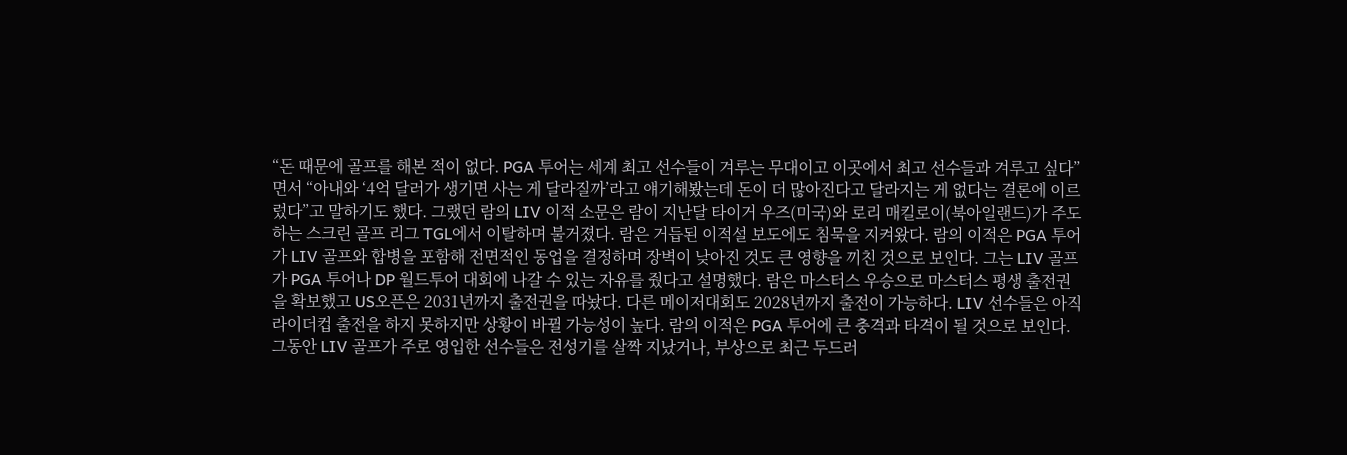“돈 때문에 골프를 해본 적이 없다. PGA 투어는 세계 최고 선수들이 겨루는 무대이고 이곳에서 최고 선수들과 겨루고 싶다”면서 “아내와 ‘4억 달러가 생기면 사는 게 달라질까’라고 얘기해봤는데 돈이 더 많아진다고 달라지는 게 없다는 결론에 이르렀다”고 말하기도 했다. 그랬던 람의 LIV 이적 소문은 람이 지난달 타이거 우즈(미국)와 로리 매킬로이(북아일랜드)가 주도하는 스크린 골프 리그 TGL에서 이탈하며 불거졌다. 람은 거듭된 이적설 보도에도 침묵을 지켜왔다. 람의 이적은 PGA 투어가 LIV 골프와 합병을 포함해 전면적인 동업을 결정하며 장벽이 낮아진 것도 큰 영향을 끼친 것으로 보인다. 그는 LIV 골프가 PGA 투어나 DP 월드투어 대회에 나갈 수 있는 자유를 줬다고 설명했다. 람은 마스터스 우승으로 마스터스 평생 출전권을 확보했고 US오픈은 2031년까지 출전권을 따놨다. 다른 메이저대회도 2028년까지 출전이 가능하다. LIV 선수들은 아직 라이더컵 출전을 하지 못하지만 상황이 바뀔 가능성이 높다. 람의 이적은 PGA 투어에 큰 충격과 타격이 될 것으로 보인다. 그동안 LIV 골프가 주로 영입한 선수들은 전성기를 살짝 지났거나, 부상으로 최근 두드러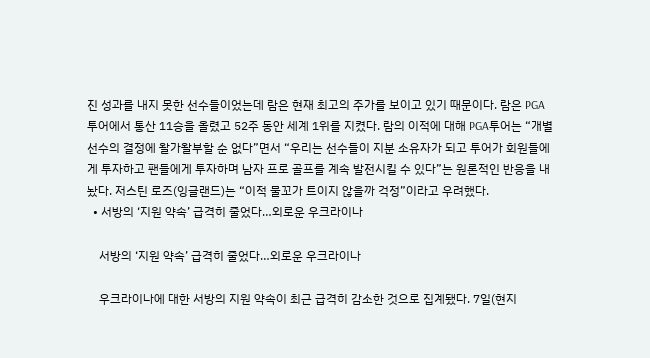진 성과를 내지 못한 선수들이었는데 람은 현재 최고의 주가를 보이고 있기 때문이다. 람은 PGA투어에서 통산 11승을 올렸고 52주 동안 세계 1위를 지켰다. 람의 이적에 대해 PGA투어는 “개별 선수의 결정에 왈가왈부할 순 없다”면서 “우리는 선수들이 지분 소유자가 되고 투어가 회원들에게 투자하고 팬들에게 투자하며 남자 프로 골프를 계속 발전시킬 수 있다”는 원론적인 반응을 내놨다. 저스틴 로즈(잉글랜드)는 “이적 물꼬가 트이지 않을까 걱정”이라고 우려했다.
  • 서방의 ‘지원 약속’ 급격히 줄었다…외로운 우크라이나

    서방의 ‘지원 약속’ 급격히 줄었다…외로운 우크라이나

    우크라이나에 대한 서방의 지원 약속이 최근 급격히 감소한 것으로 집계됐다. 7일(현지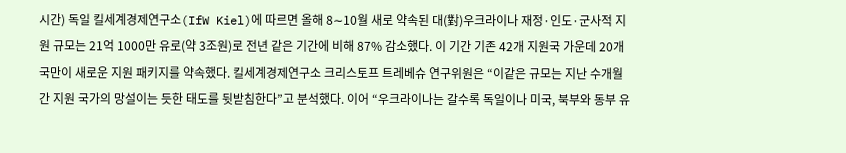시간) 독일 킬세계경제연구소(IfW Kiel)에 따르면 올해 8∼10월 새로 약속된 대(對)우크라이나 재정·인도·군사적 지원 규모는 21억 1000만 유로(약 3조원)로 전년 같은 기간에 비해 87% 감소했다. 이 기간 기존 42개 지원국 가운데 20개국만이 새로운 지원 패키지를 약속했다. 킬세계경제연구소 크리스토프 트레베슈 연구위원은 “이같은 규모는 지난 수개월간 지원 국가의 망설이는 듯한 태도를 뒷받침한다”고 분석했다. 이어 “우크라이나는 갈수록 독일이나 미국, 북부와 동부 유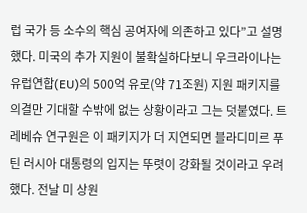럽 국가 등 소수의 핵심 공여자에 의존하고 있다”고 설명했다. 미국의 추가 지원이 불확실하다보니 우크라이나는 유럽연합(EU)의 500억 유로(약 71조원) 지원 패키지를 의결만 기대할 수밖에 없는 상황이라고 그는 덧붙였다. 트레베슈 연구원은 이 패키지가 더 지연되면 블라디미르 푸틴 러시아 대통령의 입지는 뚜렷이 강화될 것이라고 우려했다. 전날 미 상원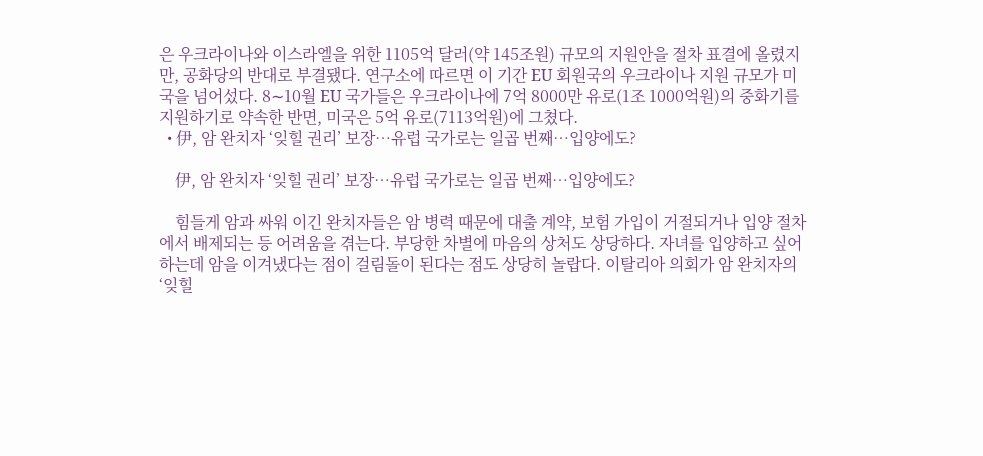은 우크라이나와 이스라엘을 위한 1105억 달러(약 145조원) 규모의 지원안을 절차 표결에 올렸지만, 공화당의 반대로 부결됐다. 연구소에 따르면 이 기간 EU 회원국의 우크라이나 지원 규모가 미국을 넘어섰다. 8∼10월 EU 국가들은 우크라이나에 7억 8000만 유로(1조 1000억원)의 중화기를 지원하기로 약속한 반면, 미국은 5억 유로(7113억원)에 그쳤다.
  • 伊, 암 완치자 ‘잊힐 권리’ 보장…유럽 국가로는 일곱 번째…입양에도?

    伊, 암 완치자 ‘잊힐 권리’ 보장…유럽 국가로는 일곱 번째…입양에도?

    힘들게 암과 싸워 이긴 완치자들은 암 병력 때문에 대출 계약, 보험 가입이 거절되거나 입양 절차에서 배제되는 등 어려움을 겪는다. 부당한 차별에 마음의 상처도 상당하다. 자녀를 입양하고 싶어하는데 암을 이겨냈다는 점이 걸림돌이 된다는 점도 상당히 놀랍다. 이탈리아 의회가 암 완치자의 ‘잊힐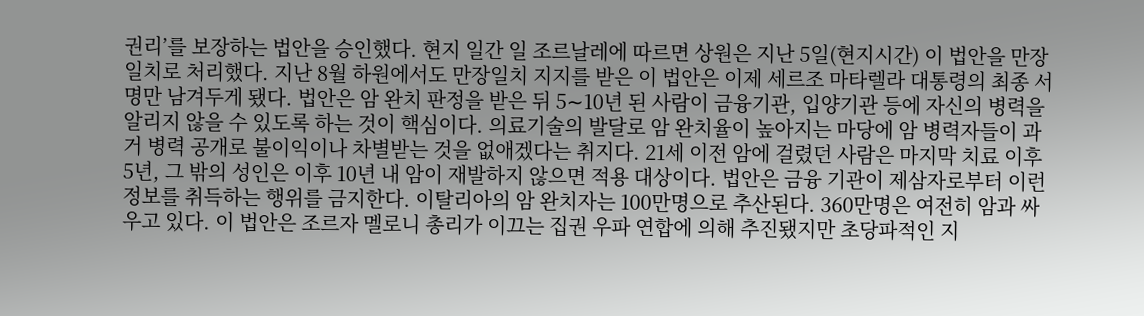권리’를 보장하는 법안을 승인했다. 현지 일간 일 조르날레에 따르면 상원은 지난 5일(현지시간) 이 법안을 만장일치로 처리했다. 지난 8월 하원에서도 만장일치 지지를 받은 이 법안은 이제 세르조 마타렐라 대통령의 최종 서명만 남겨두게 됐다. 법안은 암 완치 판정을 받은 뒤 5∼10년 된 사람이 금융기관, 입양기관 등에 자신의 병력을 알리지 않을 수 있도록 하는 것이 핵심이다. 의료기술의 발달로 암 완치율이 높아지는 마당에 암 병력자들이 과거 병력 공개로 불이익이나 차별받는 것을 없애겠다는 취지다. 21세 이전 암에 걸렸던 사람은 마지막 치료 이후 5년, 그 밖의 성인은 이후 10년 내 암이 재발하지 않으면 적용 대상이다. 법안은 금융 기관이 제삼자로부터 이런 정보를 취득하는 행위를 금지한다. 이탈리아의 암 완치자는 100만명으로 추산된다. 360만명은 여전히 암과 싸우고 있다. 이 법안은 조르자 멜로니 총리가 이끄는 집권 우파 연합에 의해 추진됐지만 초당파적인 지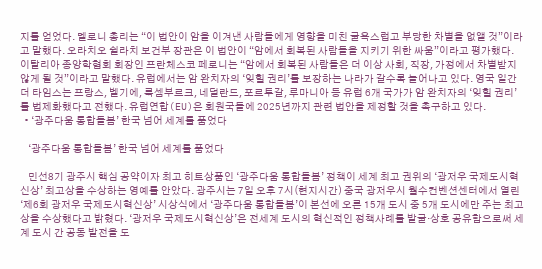지를 얻었다. 멜로니 총리는 “이 법안이 암을 이겨낸 사람들에게 영향을 미친 굴욕스럽고 부당한 차별을 없앨 것”이라고 말했다. 오라치오 쉴라치 보건부 장관은 이 법안이 “암에서 회복된 사람들을 지키기 위한 싸움”이라고 평가했다. 이탈리아 종양학협회 회장인 프란체스코 페로니는 “암에서 회복된 사람들은 더 이상 사회, 직장, 가정에서 차별받지 않게 될 것”이라고 말했다. 유럽에서는 암 완치자의 ‘잊힐 권리’를 보장하는 나라가 갈수록 늘어나고 있다. 영국 일간 더 타임스는 프랑스, 벨기에, 룩셈부르크, 네덜란드, 포르투갈, 루마니아 등 유럽 6개 국가가 암 완치자의 ‘잊힐 권리’를 법제화했다고 전했다. 유럽연합(EU)은 회원국들에 2025년까지 관련 법안을 제정할 것을 촉구하고 있다.
  • ‘광주다움 통합돌봄’ 한국 넘어 세계를 품었다

    ‘광주다움 통합돌봄’ 한국 넘어 세계를 품었다

    민선8기 광주시 핵심 공약이자 최고 히트상품인 ‘광주다움 통합돌봄’ 정책이 세계 최고 권위의 ‘광저우 국제도시혁신상’ 최고상을 수상하는 영예를 안았다. 광주시는 7일 오후 7시(현지시간) 중국 광저우시 월수컨벤션센터에서 열린 ‘제6회 광저우 국제도시혁신상’ 시상식에서 ‘광주다움 통합돌봄’이 본선에 오른 15개 도시 중 5개 도시에만 주는 최고상을 수상했다고 밝혔다. ‘광저우 국제도시혁신상’은 전세계 도시의 혁신적인 정책사례를 발굴·상호 공유함으로써 세계 도시 간 공동 발전을 도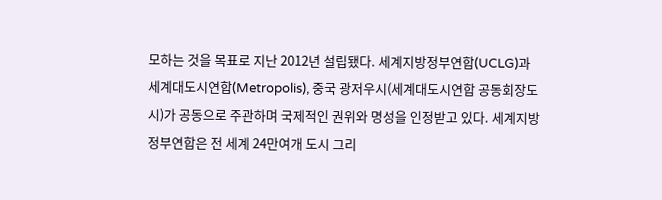모하는 것을 목표로 지난 2012년 설립됐다. 세계지방정부연합(UCLG)과 세계대도시연합(Metropolis), 중국 광저우시(세계대도시연합 공동회장도시)가 공동으로 주관하며 국제적인 권위와 명성을 인정받고 있다. 세계지방정부연합은 전 세계 24만여개 도시 그리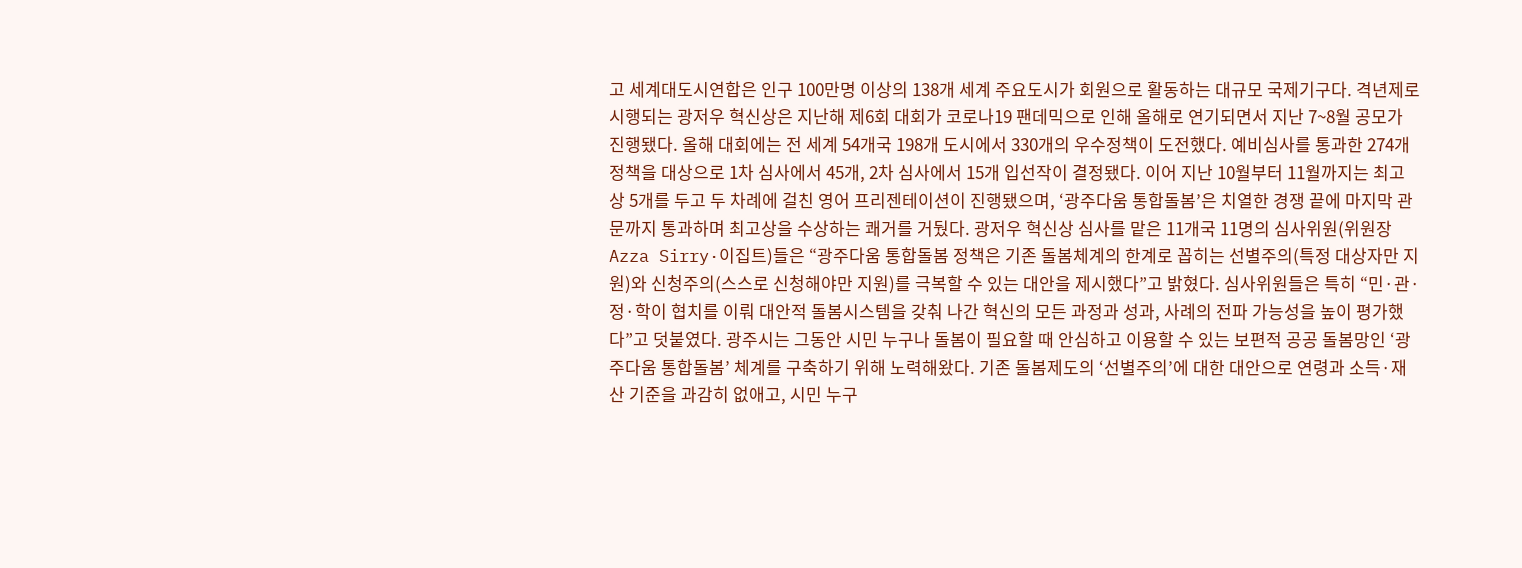고 세계대도시연합은 인구 100만명 이상의 138개 세계 주요도시가 회원으로 활동하는 대규모 국제기구다. 격년제로 시행되는 광저우 혁신상은 지난해 제6회 대회가 코로나19 팬데믹으로 인해 올해로 연기되면서 지난 7~8월 공모가 진행됐다. 올해 대회에는 전 세계 54개국 198개 도시에서 330개의 우수정책이 도전했다. 예비심사를 통과한 274개 정책을 대상으로 1차 심사에서 45개, 2차 심사에서 15개 입선작이 결정됐다. 이어 지난 10월부터 11월까지는 최고상 5개를 두고 두 차례에 걸친 영어 프리젠테이션이 진행됐으며, ‘광주다움 통합돌봄’은 치열한 경쟁 끝에 마지막 관문까지 통과하며 최고상을 수상하는 쾌거를 거뒀다. 광저우 혁신상 심사를 맡은 11개국 11명의 심사위원(위원장 Azza Sirry·이집트)들은 “광주다움 통합돌봄 정책은 기존 돌봄체계의 한계로 꼽히는 선별주의(특정 대상자만 지원)와 신청주의(스스로 신청해야만 지원)를 극복할 수 있는 대안을 제시했다”고 밝혔다. 심사위원들은 특히 “민·관·정·학이 협치를 이뤄 대안적 돌봄시스템을 갖춰 나간 혁신의 모든 과정과 성과, 사례의 전파 가능성을 높이 평가했다”고 덧붙였다. 광주시는 그동안 시민 누구나 돌봄이 필요할 때 안심하고 이용할 수 있는 보편적 공공 돌봄망인 ‘광주다움 통합돌봄’ 체계를 구축하기 위해 노력해왔다. 기존 돌봄제도의 ‘선별주의’에 대한 대안으로 연령과 소득·재산 기준을 과감히 없애고, 시민 누구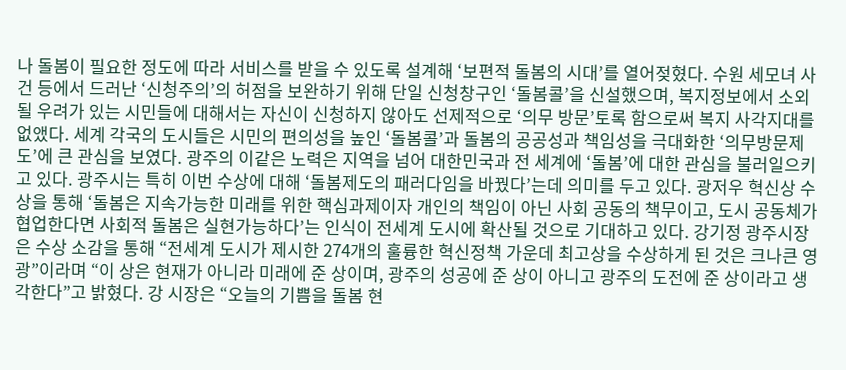나 돌봄이 필요한 정도에 따라 서비스를 받을 수 있도록 설계해 ‘보편적 돌봄의 시대’를 열어젖혔다. 수원 세모녀 사건 등에서 드러난 ‘신청주의’의 허점을 보완하기 위해 단일 신청창구인 ‘돌봄콜’을 신설했으며, 복지정보에서 소외될 우려가 있는 시민들에 대해서는 자신이 신청하지 않아도 선제적으로 ‘의무 방문’토록 함으로써 복지 사각지대를 없앴다. 세계 각국의 도시들은 시민의 편의성을 높인 ‘돌봄콜’과 돌봄의 공공성과 책임성을 극대화한 ‘의무방문제도’에 큰 관심을 보였다. 광주의 이같은 노력은 지역을 넘어 대한민국과 전 세계에 ‘돌봄’에 대한 관심을 불러일으키고 있다. 광주시는 특히 이번 수상에 대해 ‘돌봄제도의 패러다임을 바꿨다’는데 의미를 두고 있다. 광저우 혁신상 수상을 통해 ‘돌봄은 지속가능한 미래를 위한 핵심과제이자 개인의 책임이 아닌 사회 공동의 책무이고, 도시 공동체가 협업한다면 사회적 돌봄은 실현가능하다’는 인식이 전세계 도시에 확산될 것으로 기대하고 있다. 강기정 광주시장은 수상 소감을 통해 “전세계 도시가 제시한 274개의 훌륭한 혁신정책 가운데 최고상을 수상하게 된 것은 크나큰 영광”이라며 “이 상은 현재가 아니라 미래에 준 상이며, 광주의 성공에 준 상이 아니고 광주의 도전에 준 상이라고 생각한다”고 밝혔다. 강 시장은 “오늘의 기쁨을 돌봄 현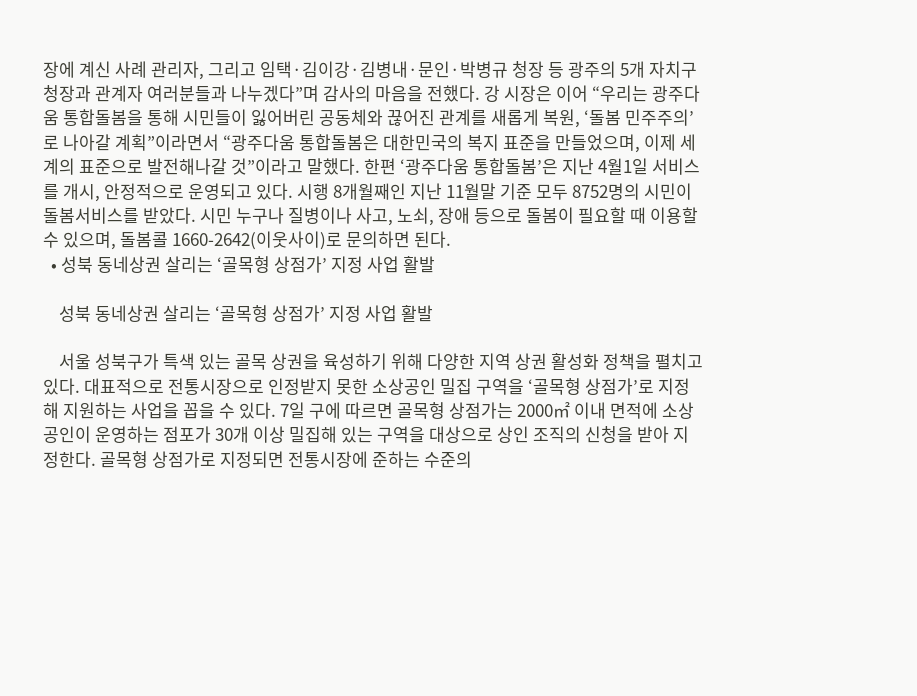장에 계신 사례 관리자, 그리고 임택·김이강·김병내·문인·박병규 청장 등 광주의 5개 자치구 청장과 관계자 여러분들과 나누겠다”며 감사의 마음을 전했다. 강 시장은 이어 “우리는 광주다움 통합돌봄을 통해 시민들이 잃어버린 공동체와 끊어진 관계를 새롭게 복원, ‘돌봄 민주주의’로 나아갈 계획”이라면서 “광주다움 통합돌봄은 대한민국의 복지 표준을 만들었으며, 이제 세계의 표준으로 발전해나갈 것”이라고 말했다. 한편 ‘광주다움 통합돌봄’은 지난 4월1일 서비스를 개시, 안정적으로 운영되고 있다. 시행 8개월째인 지난 11월말 기준 모두 8752명의 시민이 돌봄서비스를 받았다. 시민 누구나 질병이나 사고, 노쇠, 장애 등으로 돌봄이 필요할 때 이용할 수 있으며, 돌봄콜 1660-2642(이웃사이)로 문의하면 된다.
  • 성북 동네상권 살리는 ‘골목형 상점가’ 지정 사업 활발

    성북 동네상권 살리는 ‘골목형 상점가’ 지정 사업 활발

    서울 성북구가 특색 있는 골목 상권을 육성하기 위해 다양한 지역 상권 활성화 정책을 펼치고 있다. 대표적으로 전통시장으로 인정받지 못한 소상공인 밀집 구역을 ‘골목형 상점가’로 지정해 지원하는 사업을 꼽을 수 있다. 7일 구에 따르면 골목형 상점가는 2000㎡ 이내 면적에 소상공인이 운영하는 점포가 30개 이상 밀집해 있는 구역을 대상으로 상인 조직의 신청을 받아 지정한다. 골목형 상점가로 지정되면 전통시장에 준하는 수준의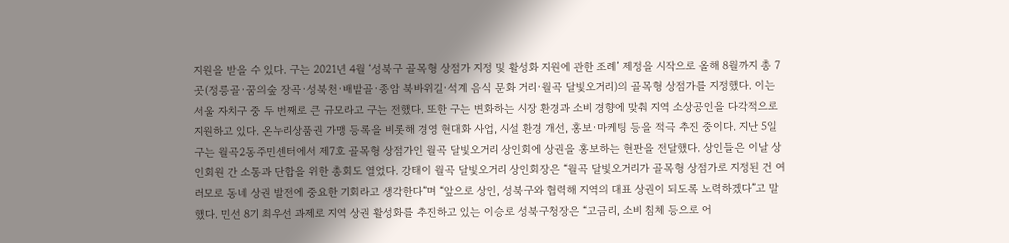지원을 받을 수 있다. 구는 2021년 4월 ‘성북구 골목형 상점가 지정 및 활성화 지원에 관한 조례’ 제정을 시작으로 올해 8월까지 총 7곳(정릉골·꿈의숲 장곡·성북천·배밭골·종암 북바위길·석계 음식 문화 거리·월곡 달빛오거리)의 골목형 상점가를 지정했다. 이는 서울 자치구 중 두 번째로 큰 규모라고 구는 전했다. 또한 구는 변화하는 시장 환경과 소비 경향에 맞춰 지역 소상공인을 다각적으로 지원하고 있다. 온누리상품권 가맹 등록을 비롯해 경영 현대화 사업, 시설 환경 개선, 홍보·마케팅 등을 적극 추진 중이다. 지난 5일 구는 월곡2동주민센터에서 제7호 골목형 상점가인 월곡 달빛오거리 상인회에 상권을 홍보하는 현판을 전달했다. 상인들은 이날 상인회원 간 소통과 단합을 위한 총회도 열었다. 강태이 월곡 달빛오거리 상인회장은 “월곡 달빛오거리가 골목형 상점가로 지정된 건 여러모로 동네 상권 발전에 중요한 기회라고 생각한다”며 “앞으로 상인, 성북구와 협력해 지역의 대표 상권이 되도록 노력하겠다”고 말했다. 민선 8기 최우선 과제로 지역 상권 활성화를 추진하고 있는 이승로 성북구청장은 “고금리, 소비 침체 등으로 어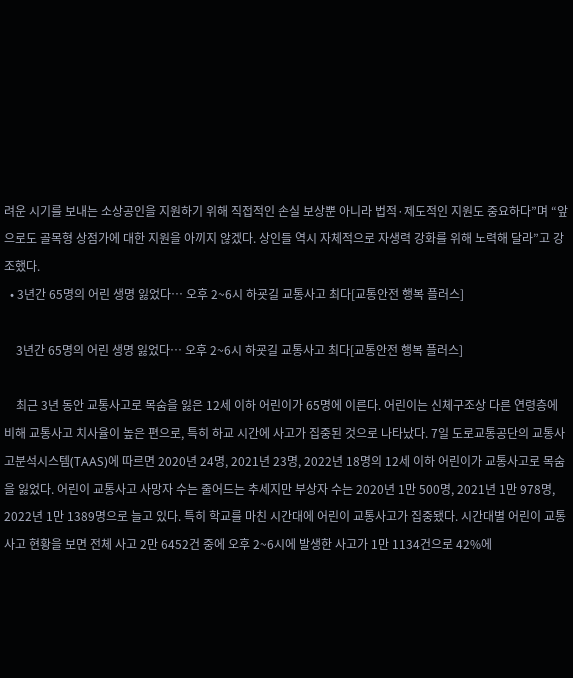려운 시기를 보내는 소상공인을 지원하기 위해 직접적인 손실 보상뿐 아니라 법적·제도적인 지원도 중요하다”며 “앞으로도 골목형 상점가에 대한 지원을 아끼지 않겠다. 상인들 역시 자체적으로 자생력 강화를 위해 노력해 달라”고 강조했다.
  • 3년간 65명의 어린 생명 잃었다… 오후 2~6시 하굣길 교통사고 최다[교통안전 행복 플러스]

    3년간 65명의 어린 생명 잃었다… 오후 2~6시 하굣길 교통사고 최다[교통안전 행복 플러스]

    최근 3년 동안 교통사고로 목숨을 잃은 12세 이하 어린이가 65명에 이른다. 어린이는 신체구조상 다른 연령층에 비해 교통사고 치사율이 높은 편으로, 특히 하교 시간에 사고가 집중된 것으로 나타났다. 7일 도로교통공단의 교통사고분석시스템(TAAS)에 따르면 2020년 24명, 2021년 23명, 2022년 18명의 12세 이하 어린이가 교통사고로 목숨을 잃었다. 어린이 교통사고 사망자 수는 줄어드는 추세지만 부상자 수는 2020년 1만 500명, 2021년 1만 978명, 2022년 1만 1389명으로 늘고 있다. 특히 학교를 마친 시간대에 어린이 교통사고가 집중됐다. 시간대별 어린이 교통사고 현황을 보면 전체 사고 2만 6452건 중에 오후 2~6시에 발생한 사고가 1만 1134건으로 42%에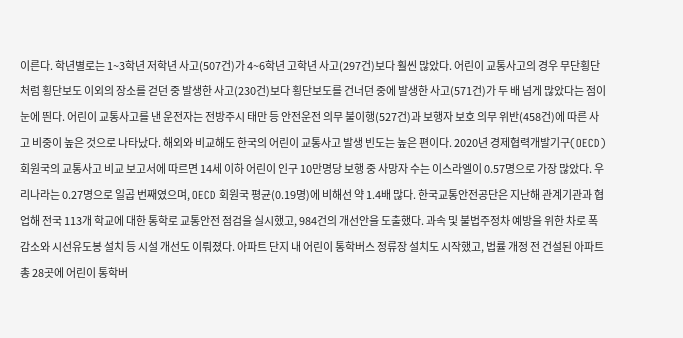이른다. 학년별로는 1~3학년 저학년 사고(507건)가 4~6학년 고학년 사고(297건)보다 훨씬 많았다. 어린이 교통사고의 경우 무단횡단처럼 횡단보도 이외의 장소를 걷던 중 발생한 사고(230건)보다 횡단보도를 건너던 중에 발생한 사고(571건)가 두 배 넘게 많았다는 점이 눈에 띈다. 어린이 교통사고를 낸 운전자는 전방주시 태만 등 안전운전 의무 불이행(527건)과 보행자 보호 의무 위반(458건)에 따른 사고 비중이 높은 것으로 나타났다. 해외와 비교해도 한국의 어린이 교통사고 발생 빈도는 높은 편이다. 2020년 경제협력개발기구(OECD) 회원국의 교통사고 비교 보고서에 따르면 14세 이하 어린이 인구 10만명당 보행 중 사망자 수는 이스라엘이 0.57명으로 가장 많았다. 우리나라는 0.27명으로 일곱 번째였으며, OECD 회원국 평균(0.19명)에 비해선 약 1.4배 많다. 한국교통안전공단은 지난해 관계기관과 협업해 전국 113개 학교에 대한 통학로 교통안전 점검을 실시했고, 984건의 개선안을 도출했다. 과속 및 불법주정차 예방을 위한 차로 폭 감소와 시선유도봉 설치 등 시설 개선도 이뤄졌다. 아파트 단지 내 어린이 통학버스 정류장 설치도 시작했고, 법률 개정 전 건설된 아파트 총 28곳에 어린이 통학버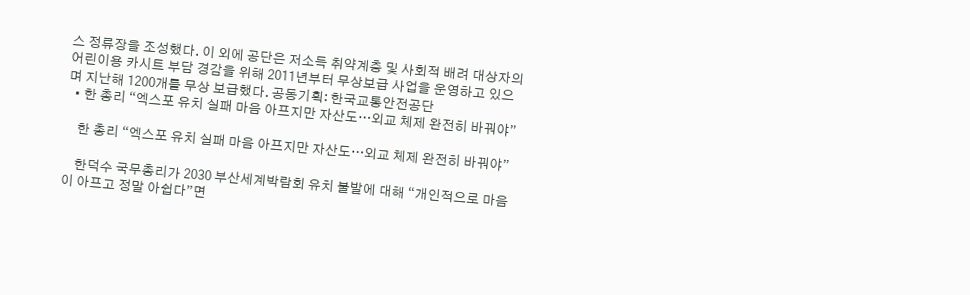스 정류장을 조성했다. 이 외에 공단은 저소득 취약계층 및 사회적 배려 대상자의 어린이용 카시트 부담 경감을 위해 2011년부터 무상보급 사업을 운영하고 있으며 지난해 1200개를 무상 보급했다. 공동기획: 한국교통안전공단
  • 한 총리 “엑스포 유치 실패 마음 아프지만 자산도…외교 체제 완전히 바꿔야”

    한 총리 “엑스포 유치 실패 마음 아프지만 자산도…외교 체제 완전히 바꿔야”

    한덕수 국무총리가 2030 부산세계박람회 유치 불발에 대해 “개인적으로 마음이 아프고 정말 아쉽다”면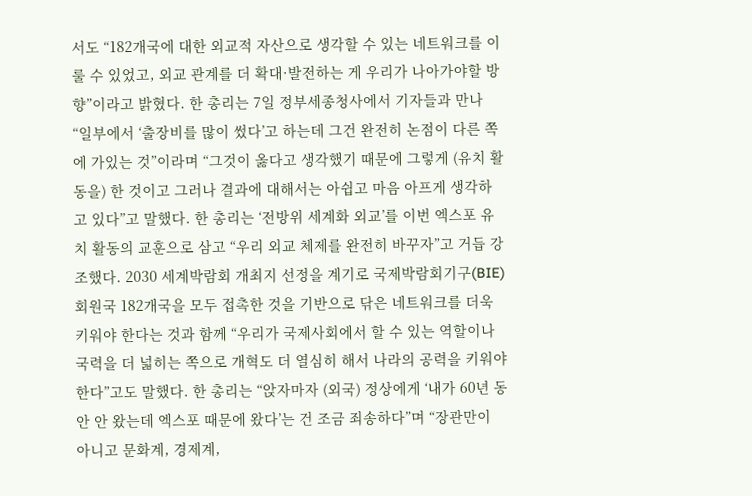서도 “182개국에 대한 외교적 자산으로 생각할 수 있는 네트워크를 이룰 수 있었고, 외교 관계를 더 확대·발전하는 게 우리가 나아가야할 방향”이라고 밝혔다. 한 총리는 7일 정부세종청사에서 기자들과 만나 “일부에서 ‘출장비를 많이 썼다’고 하는데 그건 완전히 논점이 다른 쪽에 가있는 것”이라며 “그것이 옳다고 생각했기 때문에 그렇게 (유치 활동을) 한 것이고 그러나 결과에 대해서는 아쉽고 마음 아프게 생각하고 있다”고 말했다. 한 총리는 ‘전방위 세계화 외교’를 이번 엑스포 유치 활동의 교훈으로 삼고 “우리 외교 체제를 완전히 바꾸자”고 거듭 강조했다. 2030 세계박람회 개최지 선정을 계기로 국제박람회기구(BIE) 회원국 182개국을 모두 접촉한 것을 기반으로 닦은 네트워크를 더욱 키워야 한다는 것과 함께 “우리가 국제사회에서 할 수 있는 역할이나 국력을 더 넓히는 쪽으로 개혁도 더 열심히 해서 나라의 공력을 키워야 한다”고도 말했다. 한 총리는 “앉자마자 (외국) 정상에게 ‘내가 60년 동안 안 왔는데 엑스포 때문에 왔다’는 건 조금 죄송하다”며 “장관만이 아니고 문화계, 경제계,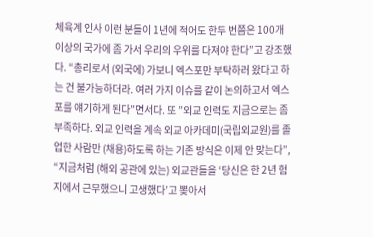체육계 인사 이런 분들이 1년에 적어도 한두 번쯤은 100개 이상의 국가에 좀 가서 우리의 우위를 다져야 한다”고 강조했다. “총리로서 (외국에) 가보니 엑스포만 부탁하러 왔다고 하는 건 불가능하더라. 여러 가지 이슈를 같이 논의하고서 엑스포를 얘기하게 된다”면서다. 또 ”외교 인력도 지금으로는 좀 부족하다. 외교 인력을 계속 외교 아카데미(국립외교원)를 졸업한 사람만 (채용)하도록 하는 기존 방식은 이제 안 맞는다”, “지금처럼 (해외 공관에 있는) 외교관들을 ‘당신은 한 2년 험지에서 근무했으니 고생했다’고 뽖아서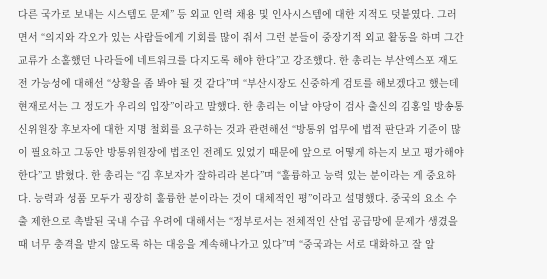다른 국가로 보내는 시스템도 문제” 등 외교 인력 채용 및 인사시스템에 대한 지적도 덧붙였다. 그러면서 “의지와 각오가 있는 사람들에게 기회를 많이 줘서 그런 분들이 중장기적 외교 활동을 하며 그간 교류가 소홀했던 나라들에 네트워크를 다지도록 해야 한다”고 강조했다. 한 총리는 부산엑스포 재도전 가능성에 대해선 “상황을 좀 봐야 될 것 같다”며 “부산시장도 신중하게 검토를 해보겠다고 했는데 현재로서는 그 정도가 우리의 입장”이라고 말했다. 한 총리는 이날 야당이 검사 출신의 김홍일 방송통신위원장 후보자에 대한 지명 철회를 요구하는 것과 관련해선 “방통위 업무에 법적 판단과 기준이 많이 필요하고 그동안 방통위원장에 법조인 전례도 있었기 때문에 앞으로 어떻게 하는지 보고 평가해야 한다”고 밝혔다. 한 총리는 “김 후보자가 잘하리라 본다”며 “훌륭하고 능력 있는 분이라는 게 중요하다. 능력과 성품 모두가 굉장히 훌륭한 분이라는 것이 대체적인 평”이라고 설명했다. 중국의 요소 수출 제한으로 촉발된 국내 수급 우려에 대해서는 “정부로서는 전체적인 산업 공급망에 문제가 생겼을 때 너무 충격을 받지 않도록 하는 대응을 계속해나가고 있다”며 “중국과는 서로 대화하고 잘 알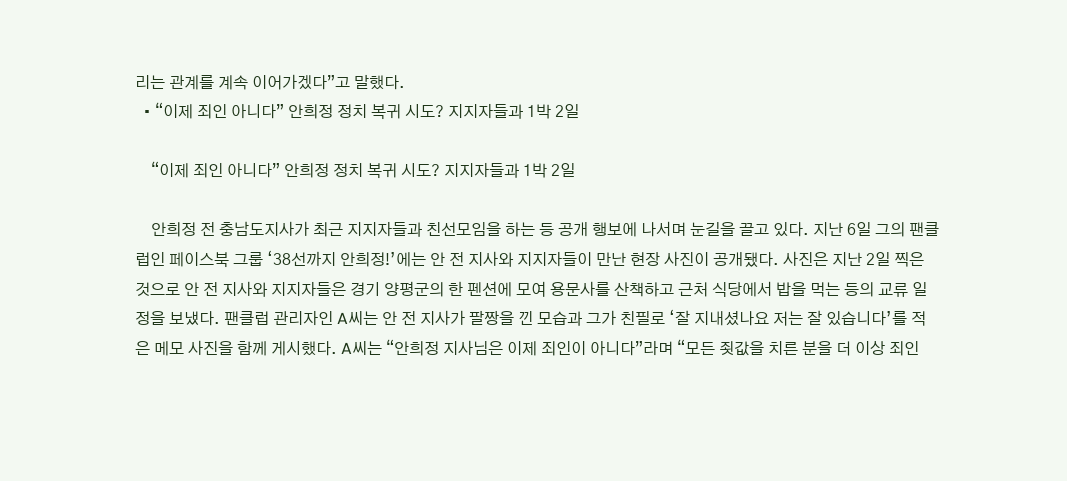리는 관계를 계속 이어가겠다”고 말했다.
  • “이제 죄인 아니다” 안희정 정치 복귀 시도? 지지자들과 1박 2일

    “이제 죄인 아니다” 안희정 정치 복귀 시도? 지지자들과 1박 2일

    안희정 전 충남도지사가 최근 지지자들과 친선모임을 하는 등 공개 행보에 나서며 눈길을 끌고 있다. 지난 6일 그의 팬클럽인 페이스북 그룹 ‘38선까지 안희정!’에는 안 전 지사와 지지자들이 만난 현장 사진이 공개됐다. 사진은 지난 2일 찍은 것으로 안 전 지사와 지지자들은 경기 양평군의 한 펜션에 모여 용문사를 산책하고 근처 식당에서 밥을 먹는 등의 교류 일정을 보냈다. 팬클럽 관리자인 A씨는 안 전 지사가 팔짱을 낀 모습과 그가 친필로 ‘잘 지내셨나요 저는 잘 있습니다’를 적은 메모 사진을 함께 게시했다. A씨는 “안희정 지사님은 이제 죄인이 아니다”라며 “모든 죗값을 치른 분을 더 이상 죄인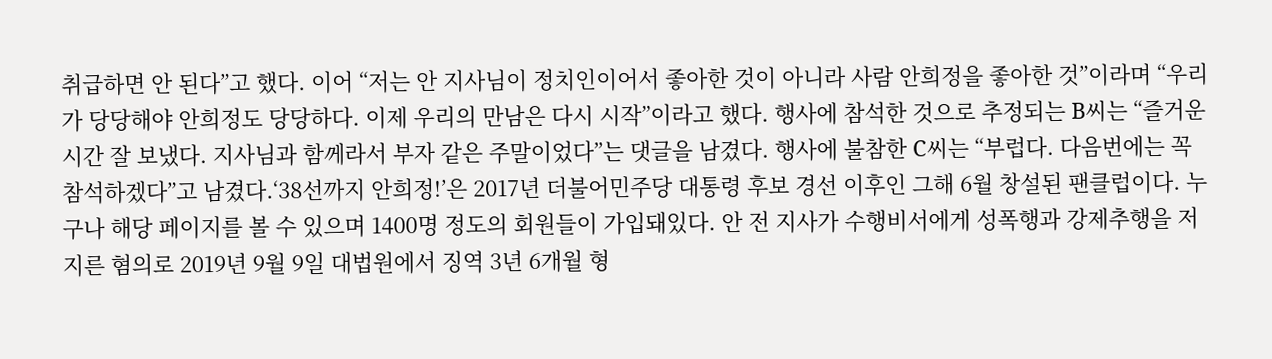취급하면 안 된다”고 했다. 이어 “저는 안 지사님이 정치인이어서 좋아한 것이 아니라 사람 안희정을 좋아한 것”이라며 “우리가 당당해야 안희정도 당당하다. 이제 우리의 만남은 다시 시작”이라고 했다. 행사에 참석한 것으로 추정되는 B씨는 “즐거운 시간 잘 보냈다. 지사님과 함께라서 부자 같은 주말이었다”는 댓글을 남겼다. 행사에 불참한 C씨는 “부럽다. 다음번에는 꼭 참석하겠다”고 남겼다.‘38선까지 안희정!’은 2017년 더불어민주당 대통령 후보 경선 이후인 그해 6월 창설된 팬클럽이다. 누구나 해당 페이지를 볼 수 있으며 1400명 정도의 회원들이 가입돼있다. 안 전 지사가 수행비서에게 성폭행과 강제추행을 저지른 혐의로 2019년 9월 9일 대법원에서 징역 3년 6개월 형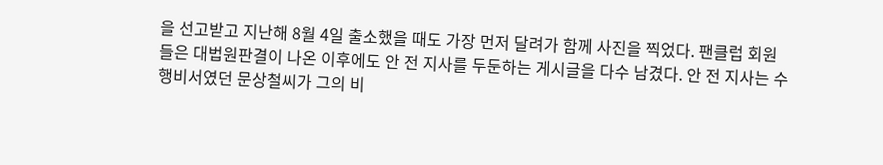을 선고받고 지난해 8월 4일 출소했을 때도 가장 먼저 달려가 함께 사진을 찍었다. 팬클럽 회원들은 대법원판결이 나온 이후에도 안 전 지사를 두둔하는 게시글을 다수 남겼다. 안 전 지사는 수행비서였던 문상철씨가 그의 비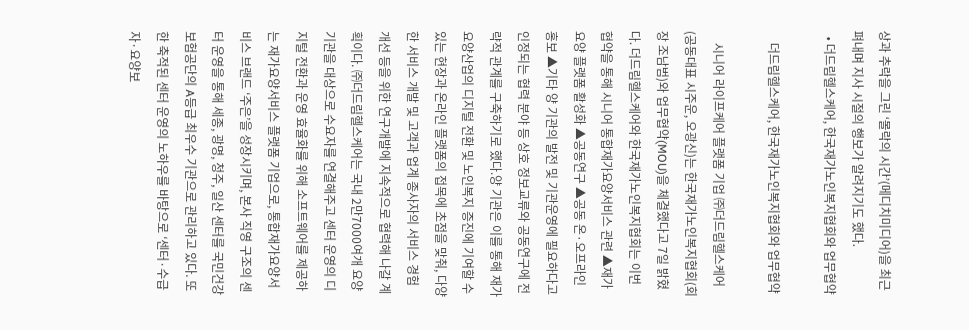상과 추락을 그린 ‘몰락의 시간’(메디치미디어)을 최근 펴내며 지사 시절의 행보가 알려지기도 했다.
  • 더드림헬스케어, 한국재가노인복지협회와 업무협약

    더드림헬스케어, 한국재가노인복지협회와 업무협약

    시니어 라이프케어 플랫폼 기업 ㈜더드림헬스케어(공동대표 시주운, 오광신)는 한국재가노인복지협회(회장 조남범)와 업무협약(MOU)을 체결했다고 7일 밝혔다. 더드림헬스케어와 한국재가노인복지협회는 이번 협약을 통해 시니어 통합재가요양서비스 관련 ▲재가요양 플랫폼 활성화 ▲공동연구 ▲공동 온·오프라인 홍보 ▲기타 양 기관의 발전 및 기관운영에 필요하다고 인정되는 협력 분야 등 상호 정보교류와 공동연구에 전략적 관계를 구축하기로 했다.양 기관은 이를 통해 재가요양산업의 디지털 전환 및 노인복지 증진에 기여할 수 있는 현장과 온라인 플랫폼의 접목에 초점을 맞춰, 다양한 서비스 개발 및 고객과 업계 종사자의 서비스 경험 개선 등을 위한 연구개발에 지속적으로 협력해 나갈 계획이다. ㈜더드림헬스케어는 국내 2만7000여개 요양기관을 대상으로 수요자를 연결해주고 센터 운영의 디지털 전환과 운영 효율화를 위해 소프트웨어를 제공하는 재가요양서비스 플랫폼 기업으로, 통합재가요양서비스 브랜드 ‘주은’을 성장시키며, 본사 직영 구조의 센터 운영을 통해 세종, 광명, 청주, 일산 센터를 국민건강보험공단의 A등급 최우수 기관으로 관리하고 있다. 또한 축적된 센터 운영의 노하우를 바탕으로 ‘센터·수급자·요양보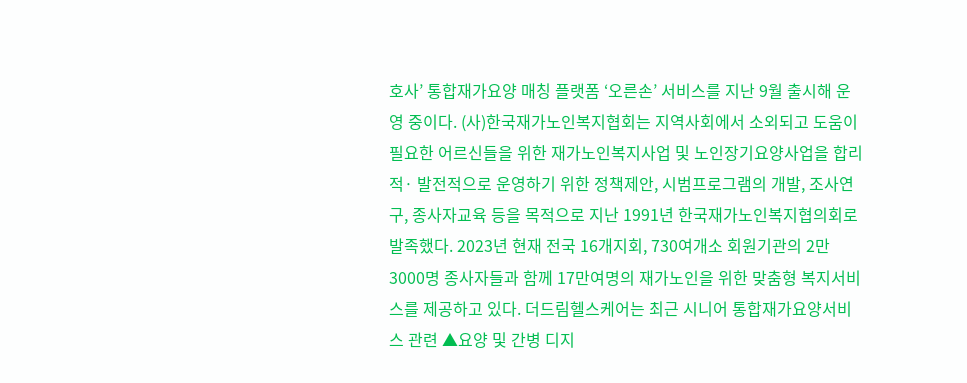호사’ 통합재가요양 매칭 플랫폼 ‘오른손’ 서비스를 지난 9월 출시해 운영 중이다. (사)한국재가노인복지협회는 지역사회에서 소외되고 도움이 필요한 어르신들을 위한 재가노인복지사업 및 노인장기요양사업을 합리적· 발전적으로 운영하기 위한 정책제안, 시범프로그램의 개발, 조사연구, 종사자교육 등을 목적으로 지난 1991년 한국재가노인복지협의회로 발족했다. 2023년 현재 전국 16개지회, 730여개소 회원기관의 2만3000명 종사자들과 함께 17만여명의 재가노인을 위한 맞춤형 복지서비스를 제공하고 있다. 더드림헬스케어는 최근 시니어 통합재가요양서비스 관련 ▲요양 및 간병 디지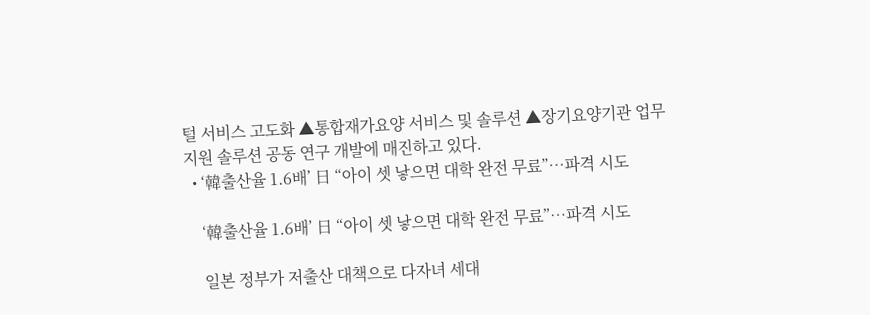털 서비스 고도화 ▲통합재가요양 서비스 및 솔루션 ▲장기요양기관 업무지원 솔루션 공동 연구 개발에 매진하고 있다.
  • ‘韓출산율 1.6배’ 日 “아이 셋 낳으면 대학 완전 무료”…파격 시도

    ‘韓출산율 1.6배’ 日 “아이 셋 낳으면 대학 완전 무료”…파격 시도

    일본 정부가 저출산 대책으로 다자녀 세대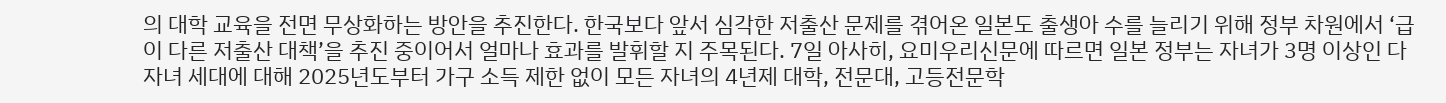의 대학 교육을 전면 무상화하는 방안을 추진한다. 한국보다 앞서 심각한 저출산 문제를 겪어온 일본도 출생아 수를 늘리기 위해 정부 차원에서 ‘급이 다른 저출산 대책’을 추진 중이어서 얼마나 효과를 발휘할 지 주목된다. 7일 아사히, 요미우리신문에 따르면 일본 정부는 자녀가 3명 이상인 다자녀 세대에 대해 2025년도부터 가구 소득 제한 없이 모든 자녀의 4년제 대학, 전문대, 고등전문학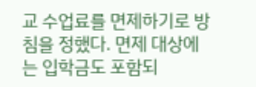교 수업료를 면제하기로 방침을 정했다. 면제 대상에는 입학금도 포함되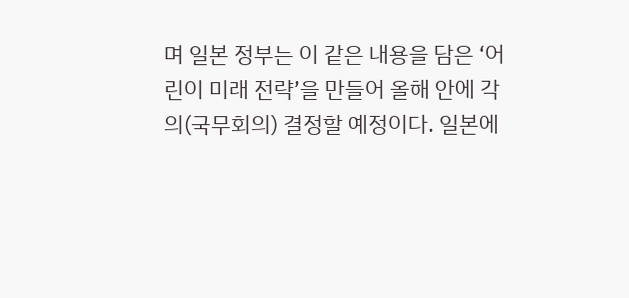며 일본 정부는 이 같은 내용을 담은 ‘어린이 미래 전략’을 만들어 올해 안에 각의(국무회의) 결정할 예정이다. 일본에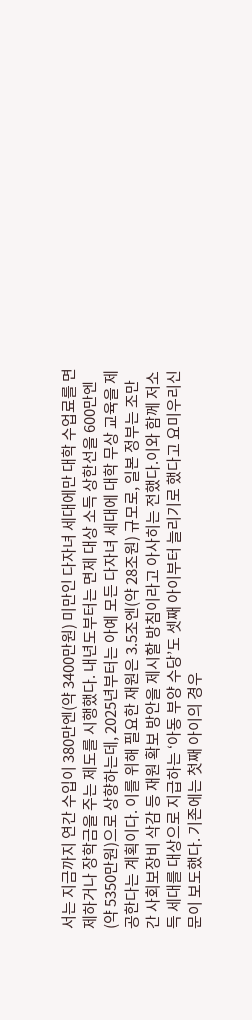서는 지금까지 연간 수입이 380만엔(약 3400만원) 미만인 다자녀 세대에만 대학 수업료를 면제하거나 장학금을 주는 제도를 시행했다. 내년도부터는 면제 대상 소득 상한선을 600만엔(약 5350만원)으로 상향하는데, 2025년부터는 아예 모든 다자녀 세대에 대학 무상 교육을 제공한다는 계획이다. 이를 위해 필요한 재원은 3.5조엔(약 28조원) 규모로, 일본 정부는 조만간 사회보장비 삭감 등 재원 확보 방안을 제시할 방침이라고 아사히는 전했다.이와 함께 저소득 세대를 대상으로 지급하는 ‘아동 부양 수당’도 셋째 아이부터 늘리기로 했다고 요미우리신문이 보도했다. 기존에는 첫째 아이의 경우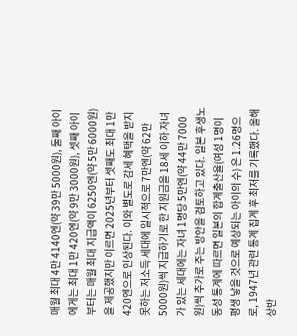매월 최대 4만 4140엔(약 39만 5000원), 둘째 아이에게는 최대 1만 420엔(약 9만 3000원), 셋째 아이부터는 매월 최대 지급액이 6250엔(약 5만 6000원)을 제공했지만 이르면 2025년부터 셋째도 최대 1만 420엔으로 인상된다. 이와 별도로 감세 혜택을 받지 못하는 저소득 세대에 일시적으로 7만엔(약 62만 5000원)씩 지급하기로 한 지원금을 18세 이하 자녀가 있는 세대에는 자녀 1명당 5만엔(약 44만 7000원)씩 추가로 주는 방안을 검토하고 있다. 일본 후생노동성 통계에 따르면 일본의 합계출산율(여성 1명이 평생 낳을 것으로 예상되는 아이의 수) 은 1.26명으로, 1947년 관련 통계 집계 후 최저를 기록했다. 올해 상반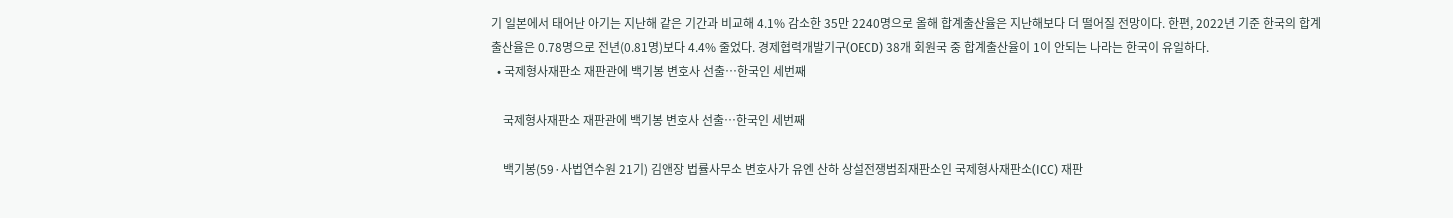기 일본에서 태어난 아기는 지난해 같은 기간과 비교해 4.1% 감소한 35만 2240명으로 올해 합계출산율은 지난해보다 더 떨어질 전망이다. 한편, 2022년 기준 한국의 합계출산율은 0.78명으로 전년(0.81명)보다 4.4% 줄었다. 경제협력개발기구(OECD) 38개 회원국 중 합계출산율이 1이 안되는 나라는 한국이 유일하다.
  • 국제형사재판소 재판관에 백기봉 변호사 선출…한국인 세번째

    국제형사재판소 재판관에 백기봉 변호사 선출…한국인 세번째

    백기봉(59·사법연수원 21기) 김앤장 법률사무소 변호사가 유엔 산하 상설전쟁범죄재판소인 국제형사재판소(ICC) 재판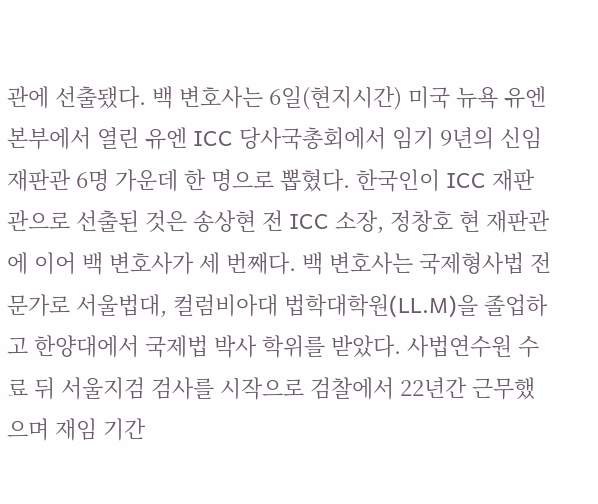관에 선출됐다. 백 변호사는 6일(현지시간) 미국 뉴욕 유엔본부에서 열린 유엔 ICC 당사국총회에서 임기 9년의 신임 재판관 6명 가운데 한 명으로 뽑혔다. 한국인이 ICC 재판관으로 선출된 것은 송상현 전 ICC 소장, 정창호 현 재판관에 이어 백 변호사가 세 번째다. 백 변호사는 국제형사법 전문가로 서울법대, 컬럼비아대 법학대학원(LL.M)을 졸업하고 한양대에서 국제법 박사 학위를 받았다. 사법연수원 수료 뒤 서울지검 검사를 시작으로 검찰에서 22년간 근무했으며 재임 기간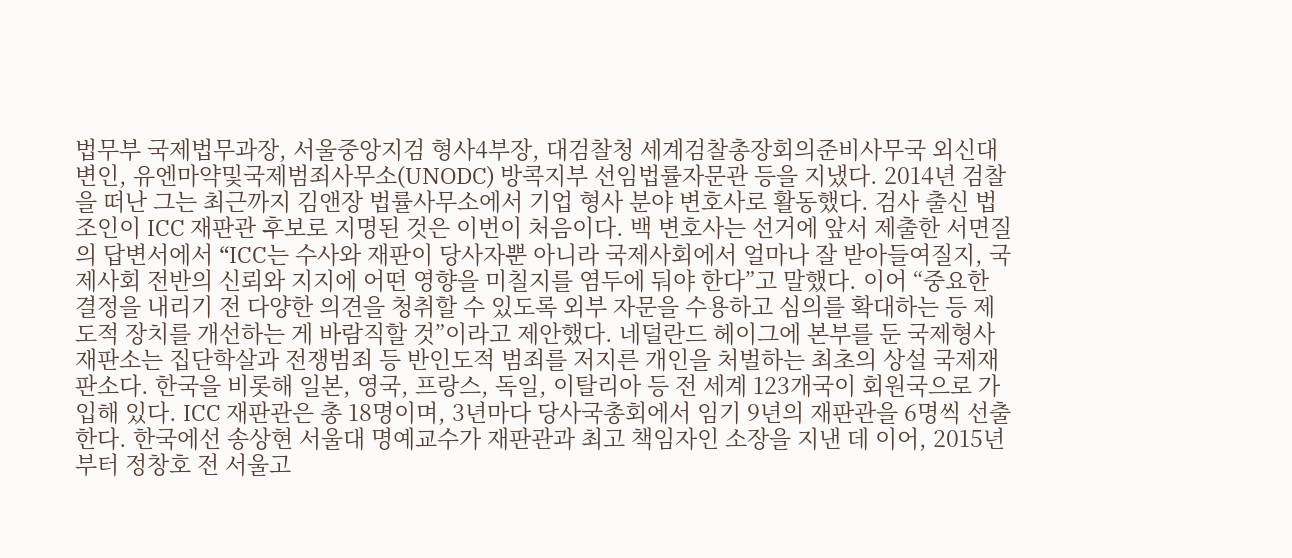법무부 국제법무과장, 서울중앙지검 형사4부장, 대검찰청 세계검찰총장회의준비사무국 외신대변인, 유엔마약및국제범죄사무소(UNODC) 방콕지부 선임법률자문관 등을 지냈다. 2014년 검찰을 떠난 그는 최근까지 김앤장 법률사무소에서 기업 형사 분야 변호사로 활동했다. 검사 출신 법조인이 ICC 재판관 후보로 지명된 것은 이번이 처음이다. 백 변호사는 선거에 앞서 제출한 서면질의 답변서에서 “ICC는 수사와 재판이 당사자뿐 아니라 국제사회에서 얼마나 잘 받아들여질지, 국제사회 전반의 신뢰와 지지에 어떤 영향을 미칠지를 염두에 둬야 한다”고 말했다. 이어 “중요한 결정을 내리기 전 다양한 의견을 청취할 수 있도록 외부 자문을 수용하고 심의를 확대하는 등 제도적 장치를 개선하는 게 바람직할 것”이라고 제안했다. 네덜란드 헤이그에 본부를 둔 국제형사재판소는 집단학살과 전쟁범죄 등 반인도적 범죄를 저지른 개인을 처벌하는 최초의 상설 국제재판소다. 한국을 비롯해 일본, 영국, 프랑스, 독일, 이탈리아 등 전 세계 123개국이 회원국으로 가입해 있다. ICC 재판관은 총 18명이며, 3년마다 당사국총회에서 임기 9년의 재판관을 6명씩 선출한다. 한국에선 송상현 서울대 명예교수가 재판관과 최고 책임자인 소장을 지낸 데 이어, 2015년부터 정창호 전 서울고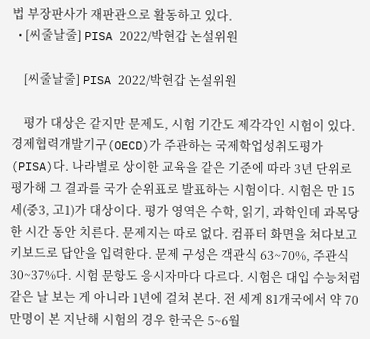법 부장판사가 재판관으로 활동하고 있다.
  • [씨줄날줄] PISA 2022/박현갑 논설위원

    [씨줄날줄] PISA 2022/박현갑 논설위원

    평가 대상은 같지만 문제도, 시험 기간도 제각각인 시험이 있다. 경제협력개발기구(OECD)가 주관하는 국제학업성취도평가(PISA)다. 나라별로 상이한 교육을 같은 기준에 따라 3년 단위로 평가해 그 결과를 국가 순위표로 발표하는 시험이다. 시험은 만 15세(중3, 고1)가 대상이다. 평가 영역은 수학, 읽기, 과학인데 과목당 한 시간 동안 치른다. 문제지는 따로 없다. 컴퓨터 화면을 쳐다보고 키보드로 답안을 입력한다. 문제 구성은 객관식 63~70%, 주관식 30~37%다. 시험 문항도 응시자마다 다르다. 시험은 대입 수능처럼 같은 날 보는 게 아니라 1년에 걸쳐 본다. 전 세계 81개국에서 약 70만명이 본 지난해 시험의 경우 한국은 5~6월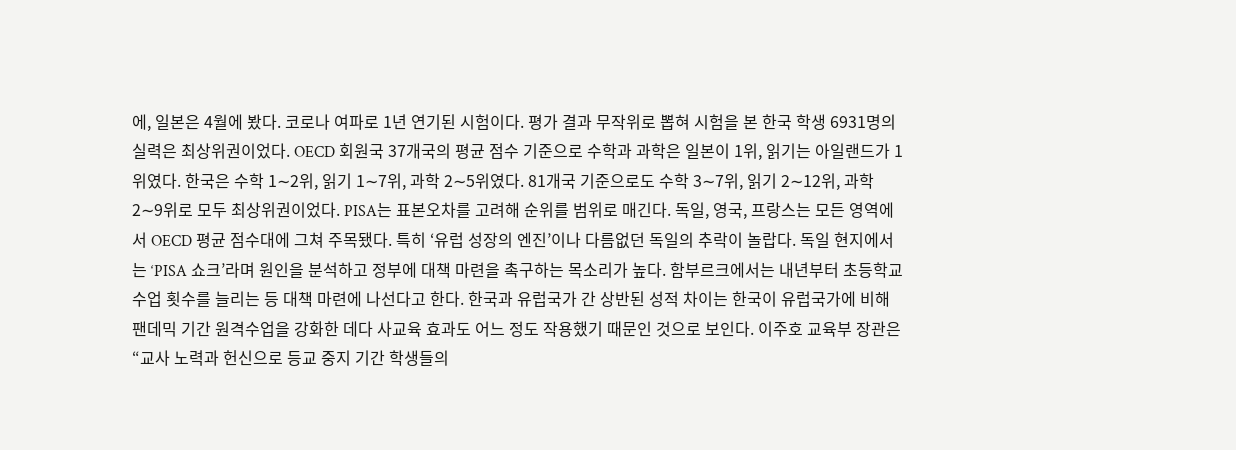에, 일본은 4월에 봤다. 코로나 여파로 1년 연기된 시험이다. 평가 결과 무작위로 뽑혀 시험을 본 한국 학생 6931명의 실력은 최상위권이었다. OECD 회원국 37개국의 평균 점수 기준으로 수학과 과학은 일본이 1위, 읽기는 아일랜드가 1위였다. 한국은 수학 1∼2위, 읽기 1∼7위, 과학 2∼5위였다. 81개국 기준으로도 수학 3∼7위, 읽기 2∼12위, 과학 2∼9위로 모두 최상위권이었다. PISA는 표본오차를 고려해 순위를 범위로 매긴다. 독일, 영국, 프랑스는 모든 영역에서 OECD 평균 점수대에 그쳐 주목됐다. 특히 ‘유럽 성장의 엔진’이나 다름없던 독일의 추락이 놀랍다. 독일 현지에서는 ‘PISA 쇼크’라며 원인을 분석하고 정부에 대책 마련을 촉구하는 목소리가 높다. 함부르크에서는 내년부터 초등학교 수업 횟수를 늘리는 등 대책 마련에 나선다고 한다. 한국과 유럽국가 간 상반된 성적 차이는 한국이 유럽국가에 비해 팬데믹 기간 원격수업을 강화한 데다 사교육 효과도 어느 정도 작용했기 때문인 것으로 보인다. 이주호 교육부 장관은 “교사 노력과 헌신으로 등교 중지 기간 학생들의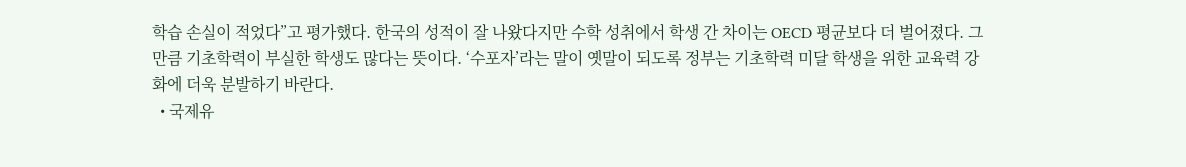학습 손실이 적었다”고 평가했다. 한국의 성적이 잘 나왔다지만 수학 성취에서 학생 간 차이는 OECD 평균보다 더 벌어졌다. 그만큼 기초학력이 부실한 학생도 많다는 뜻이다. ‘수포자’라는 말이 옛말이 되도록 정부는 기초학력 미달 학생을 위한 교육력 강화에 더욱 분발하기 바란다.
  • 국제유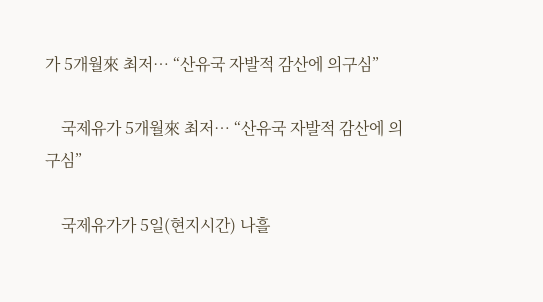가 5개월來 최저… “산유국 자발적 감산에 의구심”

    국제유가 5개월來 최저… “산유국 자발적 감산에 의구심”

    국제유가가 5일(현지시간) 나흘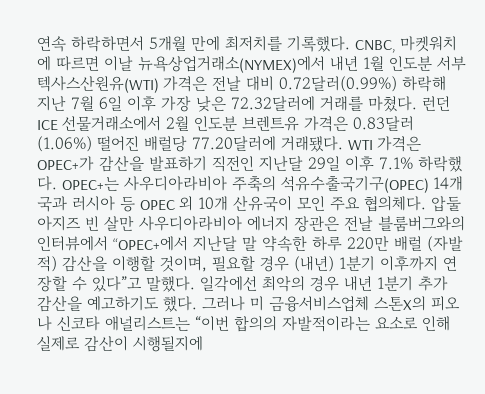연속 하락하면서 5개월 만에 최저치를 기록했다. CNBC, 마켓워치에 따르면 이날 뉴욕상업거래소(NYMEX)에서 내년 1월 인도분 서부텍사스산원유(WTI) 가격은 전날 대비 0.72달러(0.99%) 하락해 지난 7월 6일 이후 가장 낮은 72.32달러에 거래를 마쳤다. 런던 ICE 선물거래소에서 2월 인도분 브렌트유 가격은 0.83달러(1.06%) 떨어진 배럴당 77.20달러에 거래됐다. WTI 가격은 OPEC+가 감산을 발표하기 직전인 지난달 29일 이후 7.1% 하락했다. OPEC+는 사우디아라비아 주축의 석유수출국기구(OPEC) 14개국과 러시아 등 OPEC 외 10개 산유국이 모인 주요 협의체다. 압둘아지즈 빈 살만 사우디아라비아 에너지 장관은 전날 블룸버그와의 인터뷰에서 “OPEC+에서 지난달 말 약속한 하루 220만 배럴 (자발적) 감산을 이행할 것이며, 필요할 경우 (내년) 1분기 이후까지 연장할 수 있다”고 말했다. 일각에선 최악의 경우 내년 1분기 추가 감산을 예고하기도 했다. 그러나 미 금융서비스업체 스톤X의 피오나 신코타 애널리스트는 “이번 합의의 자발적이라는 요소로 인해 실제로 감산이 시행될지에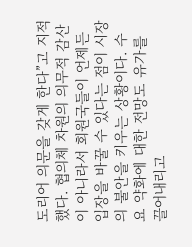도리어 의문을 갖게 한다”고 지적했다. 협의체 차원의 의무적 감산이 아니라서 회원국들이 언제든 입장을 바꿀 수 있다는 점이 시장의 불안을 키우는 상황이다. 수요 약화에 대한 전망도 유가를 끌어내리고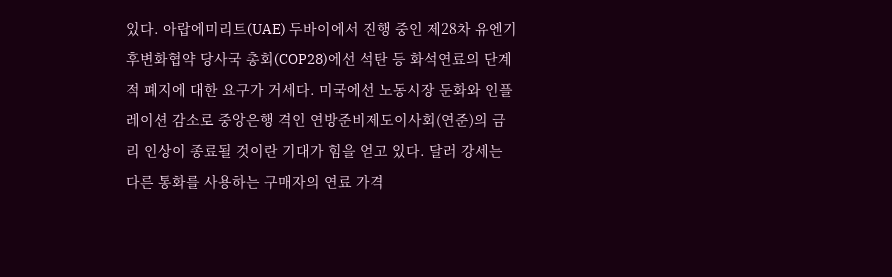있다. 아랍에미리트(UAE) 두바이에서 진행 중인 제28차 유엔기후변화협약 당사국 총회(COP28)에선 석탄 등 화석연료의 단계적 폐지에 대한 요구가 거세다. 미국에선 노동시장 둔화와 인플레이션 감소로 중앙은행 격인 연방준비제도이사회(연준)의 금리 인상이 종료될 것이란 기대가 힘을 얻고 있다. 달러 강세는 다른 통화를 사용하는 구매자의 연료 가격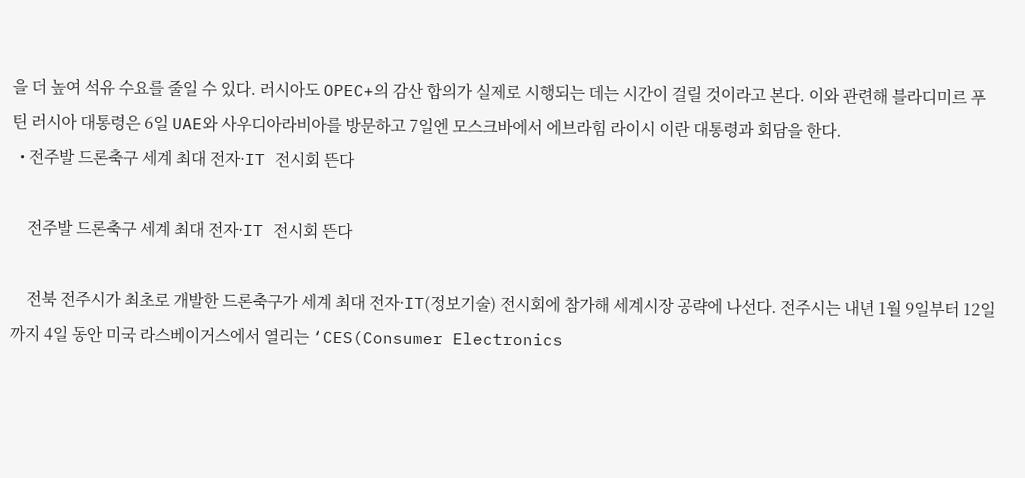을 더 높여 석유 수요를 줄일 수 있다. 러시아도 OPEC+의 감산 합의가 실제로 시행되는 데는 시간이 걸릴 것이라고 본다. 이와 관련해 블라디미르 푸틴 러시아 대통령은 6일 UAE와 사우디아라비아를 방문하고 7일엔 모스크바에서 에브라힘 라이시 이란 대통령과 회담을 한다.
  • 전주발 드론축구 세계 최대 전자·IT 전시회 뜬다

    전주발 드론축구 세계 최대 전자·IT 전시회 뜬다

    전북 전주시가 최초로 개발한 드론축구가 세계 최대 전자·IT(정보기술) 전시회에 참가해 세계시장 공략에 나선다. 전주시는 내년 1월 9일부터 12일까지 4일 동안 미국 라스베이거스에서 열리는 ‘CES(Consumer Electronics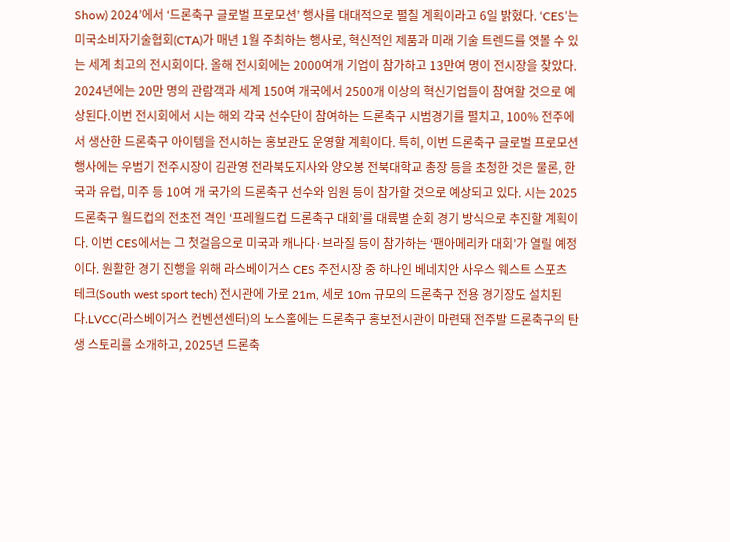Show) 2024’에서 ‘드론축구 글로벌 프로모션’ 행사를 대대적으로 펼칠 계획이라고 6일 밝혔다. ‘CES’는 미국소비자기술협회(CTA)가 매년 1월 주최하는 행사로, 혁신적인 제품과 미래 기술 트렌드를 엿볼 수 있는 세계 최고의 전시회이다. 올해 전시회에는 2000여개 기업이 참가하고 13만여 명이 전시장을 찾았다. 2024년에는 20만 명의 관람객과 세계 150여 개국에서 2500개 이상의 혁신기업들이 참여할 것으로 예상된다.이번 전시회에서 시는 해외 각국 선수단이 참여하는 드론축구 시범경기를 펼치고, 100% 전주에서 생산한 드론축구 아이템을 전시하는 홍보관도 운영할 계획이다. 특히, 이번 드론축구 글로벌 프로모션 행사에는 우범기 전주시장이 김관영 전라북도지사와 양오봉 전북대학교 총장 등을 초청한 것은 물론, 한국과 유럽, 미주 등 10여 개 국가의 드론축구 선수와 임원 등이 참가할 것으로 예상되고 있다. 시는 2025 드론축구 월드컵의 전초전 격인 ‘프레월드컵 드론축구 대회’를 대륙별 순회 경기 방식으로 추진할 계획이다. 이번 CES에서는 그 첫걸음으로 미국과 캐나다·브라질 등이 참가하는 ‘팬아메리카 대회’가 열릴 예정이다. 원활한 경기 진행을 위해 라스베이거스 CES 주전시장 중 하나인 베네치안 사우스 웨스트 스포츠 테크(South west sport tech) 전시관에 가로 21m, 세로 10m 규모의 드론축구 전용 경기장도 설치된다.LVCC(라스베이거스 컨벤션센터)의 노스홀에는 드론축구 홍보전시관이 마련돼 전주발 드론축구의 탄생 스토리를 소개하고, 2025년 드론축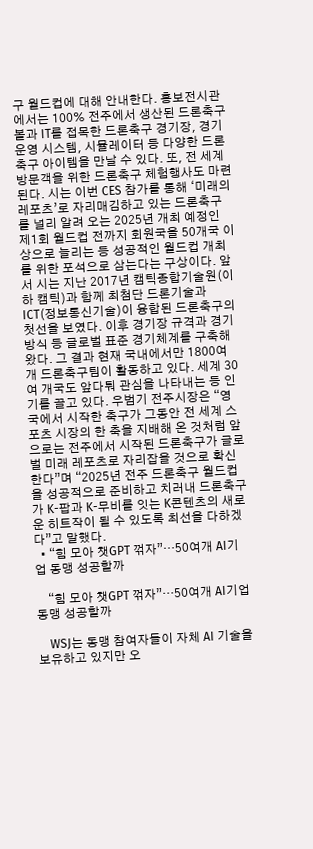구 월드컵에 대해 안내한다. 홍보전시관에서는 100% 전주에서 생산된 드론축구볼과 IT를 접목한 드론축구 경기장, 경기 운영 시스템, 시뮬레이터 등 다양한 드론축구 아이템을 만날 수 있다. 또, 전 세계 방문객을 위한 드론축구 체험행사도 마련된다. 시는 이번 CES 참가를 통해 ‘미래의 레포츠’로 자리매김하고 있는 드론축구를 널리 알려 오는 2025년 개최 예정인 제1회 월드컵 전까지 회원국을 50개국 이상으로 늘리는 등 성공적인 월드컵 개최를 위한 포석으로 삼는다는 구상이다. 앞서 시는 지난 2017년 캠틱종합기술원(이하 캠틱)과 함께 최첨단 드론기술과 ICT(정보통신기술)이 융합된 드론축구의 첫선을 보였다. 이후 경기장 규격과 경기방식 등 글로벌 표준 경기체계를 구축해왔다. 그 결과 현재 국내에서만 1800여 개 드론축구팀이 활동하고 있다. 세계 30여 개국도 앞다퉈 관심을 나타내는 등 인기를 끌고 있다. 우범기 전주시장은 “영국에서 시작한 축구가 그동안 전 세계 스포츠 시장의 한 축을 지배해 온 것처럼 앞으로는 전주에서 시작된 드론축구가 글로벌 미래 레포츠로 자리잡을 것으로 확신한다”며 “2025년 전주 드론축구 월드컵을 성공적으로 준비하고 치러내 드론축구가 K-팝과 K-무비를 잇는 K콘텐츠의 새로운 히트작이 될 수 있도록 최선을 다하겠다”고 말했다.
  • “힘 모아 챗GPT 꺾자”…50여개 AI기업 동맹 성공할까

    “힘 모아 챗GPT 꺾자”…50여개 AI기업 동맹 성공할까

    WSJ는 동맹 참여자들이 자체 AI 기술을 보유하고 있지만 오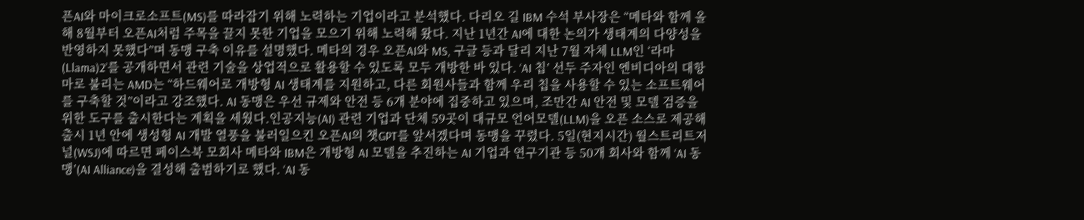픈AI와 마이크로소프트(MS)를 따라잡기 위해 노력하는 기업이라고 분석했다. 다리오 길 IBM 수석 부사장은 “메타와 함께 올해 8월부터 오픈AI처럼 주목을 끌지 못한 기업을 모으기 위해 노력해 왔다. 지난 1년간 AI에 대한 논의가 생태계의 다양성을 반영하지 못했다”며 동맹 구축 이유를 설명했다. 메타의 경우 오픈AI와 MS, 구글 등과 달리 지난 7월 자체 LLM인 ‘라마(Llama)2’를 공개하면서 관련 기술을 상업적으로 활용할 수 있도록 모두 개방한 바 있다. ‘AI 칩’ 선두 주자인 엔비디아의 대항마로 불리는 AMD는 “하드웨어로 개방형 AI 생태계를 지원하고, 다른 회원사들과 함께 우리 칩을 사용할 수 있는 소프트웨어를 구축할 것”이라고 강조했다. AI 동맹은 우선 규제와 안전 등 6개 분야에 집중하고 있으며, 조만간 AI 안전 및 모델 검증을 위한 도구를 출시한다는 계획을 세웠다.인공지능(AI) 관련 기업과 단체 59곳이 대규모 언어모델(LLM)을 오픈 소스로 제공해 출시 1년 안에 생성형 AI 개발 열풍을 불러일으킨 오픈AI의 챗GPT를 앞서겠다며 동맹을 꾸렸다. 5일(현지시간) 월스트리트저널(WSJ)에 따르면 페이스북 모회사 메타와 IBM은 개방형 AI 모델을 추진하는 AI 기업과 연구기관 등 50개 회사와 함께 ‘AI 동맹’(AI Alliance)을 결성해 출범하기로 했다. ‘AI 동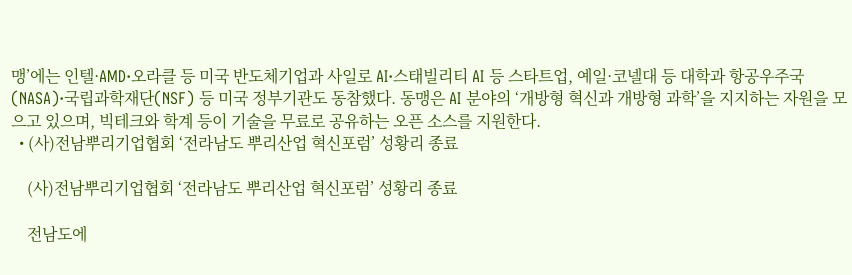맹’에는 인텔·AMD·오라클 등 미국 반도체기업과 사일로 AI·스태빌리티 AI 등 스타트업, 예일·코넬대 등 대학과 항공우주국(NASA)·국립과학재단(NSF) 등 미국 정부기관도 동참했다. 동맹은 AI 분야의 ‘개방형 혁신과 개방형 과학’을 지지하는 자원을 모으고 있으며, 빅테크와 학계 등이 기술을 무료로 공유하는 오픈 소스를 지원한다.
  • (사)전남뿌리기업협회 ‘전라남도 뿌리산업 혁신포럼’ 성황리 종료

    (사)전남뿌리기업협회 ‘전라남도 뿌리산업 혁신포럼’ 성황리 종료

    전남도에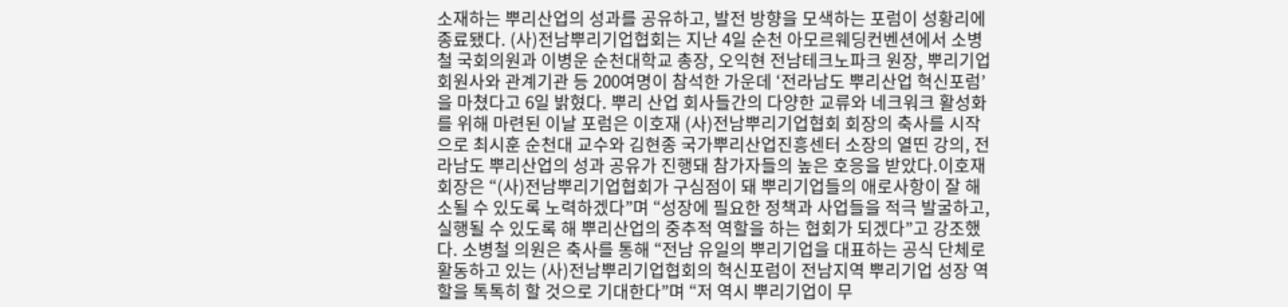소재하는 뿌리산업의 성과를 공유하고, 발전 방향을 모색하는 포럼이 성황리에 종료됐다. (사)전남뿌리기업협회는 지난 4일 순천 아모르웨딩컨벤션에서 소병철 국회의원과 이병운 순천대학교 총장, 오익현 전남테크노파크 원장, 뿌리기업 회원사와 관계기관 등 200여명이 참석한 가운데 ‘전라남도 뿌리산업 혁신포럼’을 마쳤다고 6일 밝혔다. 뿌리 산업 회사들간의 다양한 교류와 네크워크 활성화를 위해 마련된 이날 포럼은 이호재 (사)전남뿌리기업협회 회장의 축사를 시작으로 최시훈 순천대 교수와 김현종 국가뿌리산업진흥센터 소장의 열띤 강의, 전라남도 뿌리산업의 성과 공유가 진행돼 참가자들의 높은 호응을 받았다.이호재 회장은 “(사)전남뿌리기업협회가 구심점이 돼 뿌리기업들의 애로사항이 잘 해소될 수 있도록 노력하겠다”며 “성장에 필요한 정책과 사업들을 적극 발굴하고, 실행될 수 있도록 해 뿌리산업의 중추적 역할을 하는 협회가 되겠다”고 강조했다. 소병철 의원은 축사를 통해 “전남 유일의 뿌리기업을 대표하는 공식 단체로 활동하고 있는 (사)전남뿌리기업협회의 혁신포럼이 전남지역 뿌리기업 성장 역할을 톡톡히 할 것으로 기대한다”며 “저 역시 뿌리기업이 무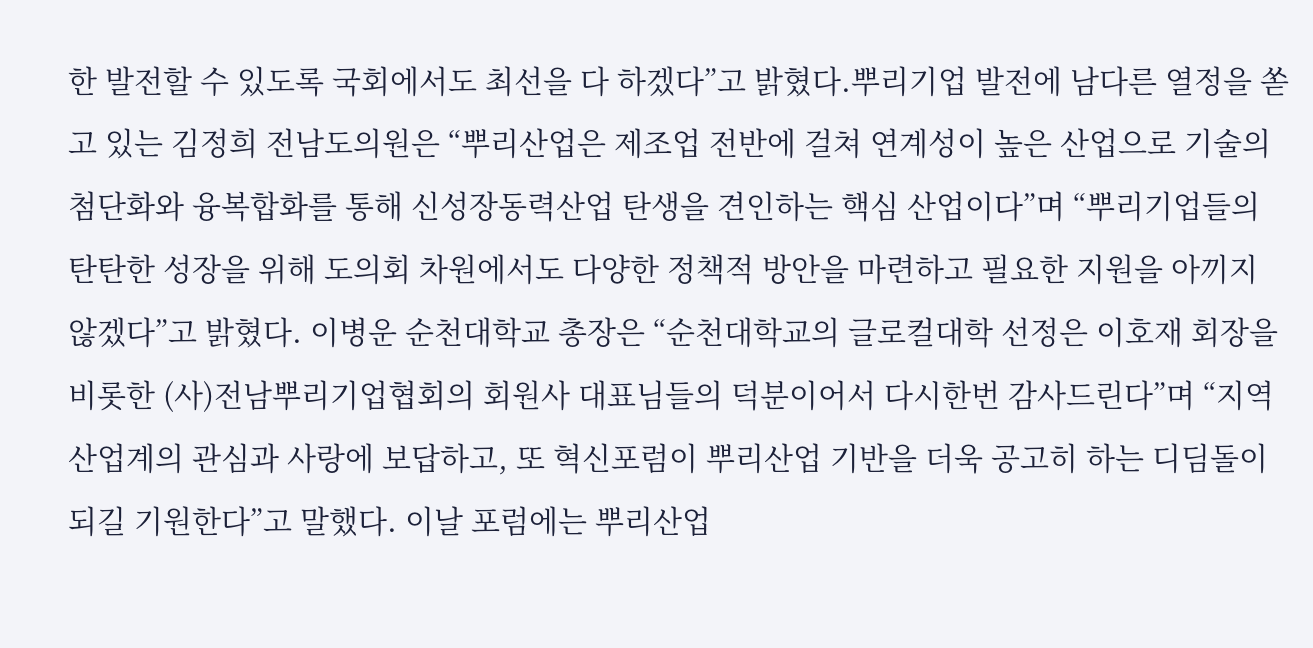한 발전할 수 있도록 국회에서도 최선을 다 하겠다”고 밝혔다.뿌리기업 발전에 남다른 열정을 쏟고 있는 김정희 전남도의원은 “뿌리산업은 제조업 전반에 걸쳐 연계성이 높은 산업으로 기술의 첨단화와 융복합화를 통해 신성장동력산업 탄생을 견인하는 핵심 산업이다”며 “뿌리기업들의 탄탄한 성장을 위해 도의회 차원에서도 다양한 정책적 방안을 마련하고 필요한 지원을 아끼지 않겠다”고 밝혔다. 이병운 순천대학교 총장은 “순천대학교의 글로컬대학 선정은 이호재 회장을 비롯한 (사)전남뿌리기업협회의 회원사 대표님들의 덕분이어서 다시한번 감사드린다”며 “지역 산업계의 관심과 사랑에 보답하고, 또 혁신포럼이 뿌리산업 기반을 더욱 공고히 하는 디딤돌이 되길 기원한다”고 말했다. 이날 포럼에는 뿌리산업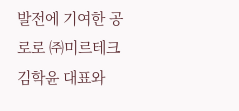발전에 기여한 공로로 ㈜미르테크 김학윤 대표와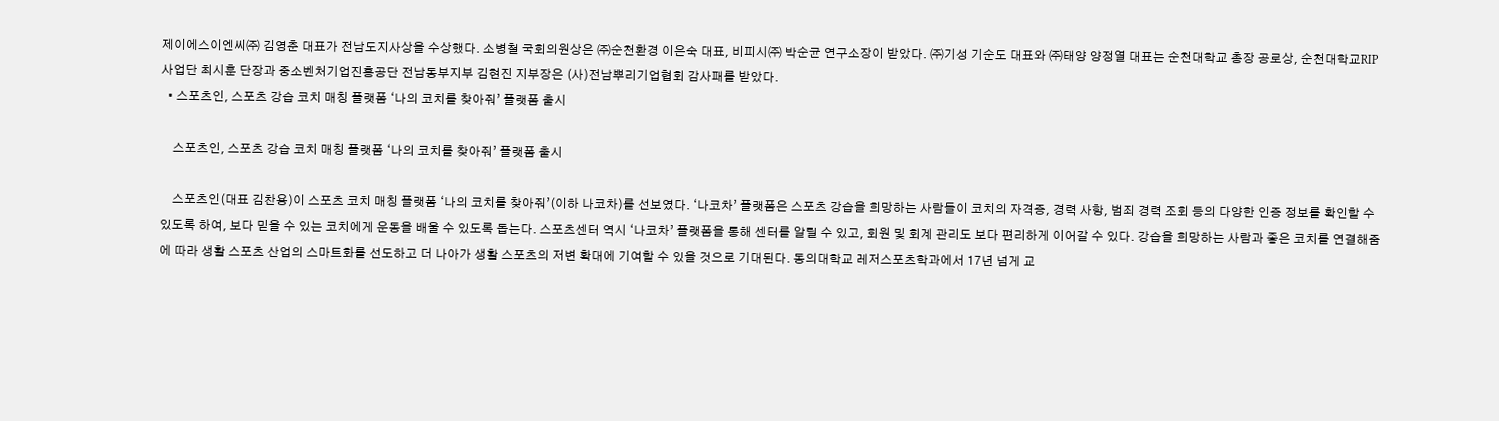제이에스이엔씨㈜ 김영춘 대표가 전남도지사상을 수상했다. 소병철 국회의원상은 ㈜순천환경 이은숙 대표, 비피시㈜ 박순균 연구소장이 받았다. ㈜기성 기순도 대표와 ㈜태양 양정열 대표는 순천대학교 총장 공로상, 순천대학교RIP사업단 최시훈 단장과 중소벤처기업진흥공단 전남동부지부 김현진 지부장은 (사)전남뿌리기업협회 감사패를 받았다.
  • 스포츠인, 스포츠 강습 코치 매칭 플랫폼 ‘나의 코치를 찾아줘’ 플랫폼 출시

    스포츠인, 스포츠 강습 코치 매칭 플랫폼 ‘나의 코치를 찾아줘’ 플랫폼 출시

    스포츠인(대표 김찬용)이 스포츠 코치 매칭 플랫폼 ‘나의 코치를 찾아줘’(이하 나코차)를 선보였다. ‘나코차’ 플랫폼은 스포츠 강습을 희망하는 사람들이 코치의 자격증, 경력 사항, 범죄 경력 조회 등의 다양한 인증 정보를 확인할 수 있도록 하여, 보다 믿을 수 있는 코치에게 운동을 배울 수 있도록 돕는다. 스포츠센터 역시 ‘나코차’ 플랫폼을 통해 센터를 알릴 수 있고, 회원 및 회계 관리도 보다 편리하게 이어갈 수 있다. 강습을 희망하는 사람과 좋은 코치를 연결해줌에 따라 생활 스포츠 산업의 스마트화를 선도하고 더 나아가 생활 스포츠의 저변 확대에 기여할 수 있을 것으로 기대된다. 동의대학교 레저스포츠학과에서 17년 넘게 교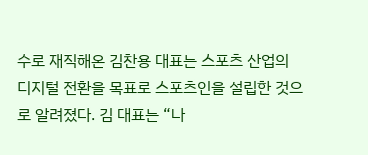수로 재직해온 김찬용 대표는 스포츠 산업의 디지털 전환을 목표로 스포츠인을 설립한 것으로 알려졌다. 김 대표는 “나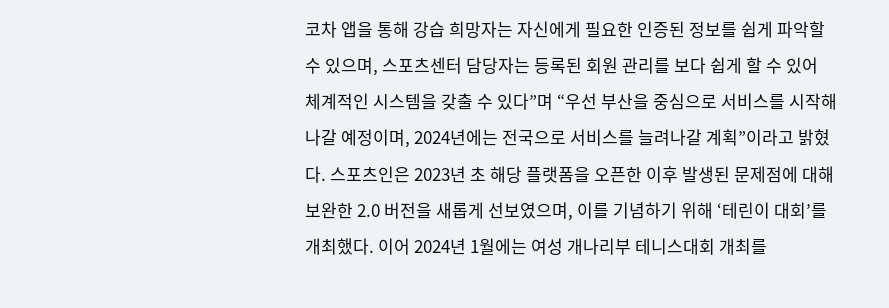코차 앱을 통해 강습 희망자는 자신에게 필요한 인증된 정보를 쉽게 파악할 수 있으며, 스포츠센터 담당자는 등록된 회원 관리를 보다 쉽게 할 수 있어 체계적인 시스템을 갖출 수 있다”며 “우선 부산을 중심으로 서비스를 시작해 나갈 예정이며, 2024년에는 전국으로 서비스를 늘려나갈 계획”이라고 밝혔다. 스포츠인은 2023년 초 해당 플랫폼을 오픈한 이후 발생된 문제점에 대해 보완한 2.0 버전을 새롭게 선보였으며, 이를 기념하기 위해 ‘테린이 대회’를 개최했다. 이어 2024년 1월에는 여성 개나리부 테니스대회 개최를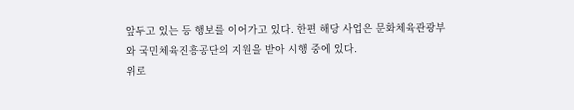앞두고 있는 등 행보를 이어가고 있다. 한편 해당 사업은 문화체육관광부와 국민체육진흥공단의 지원을 받아 시행 중에 있다.
위로